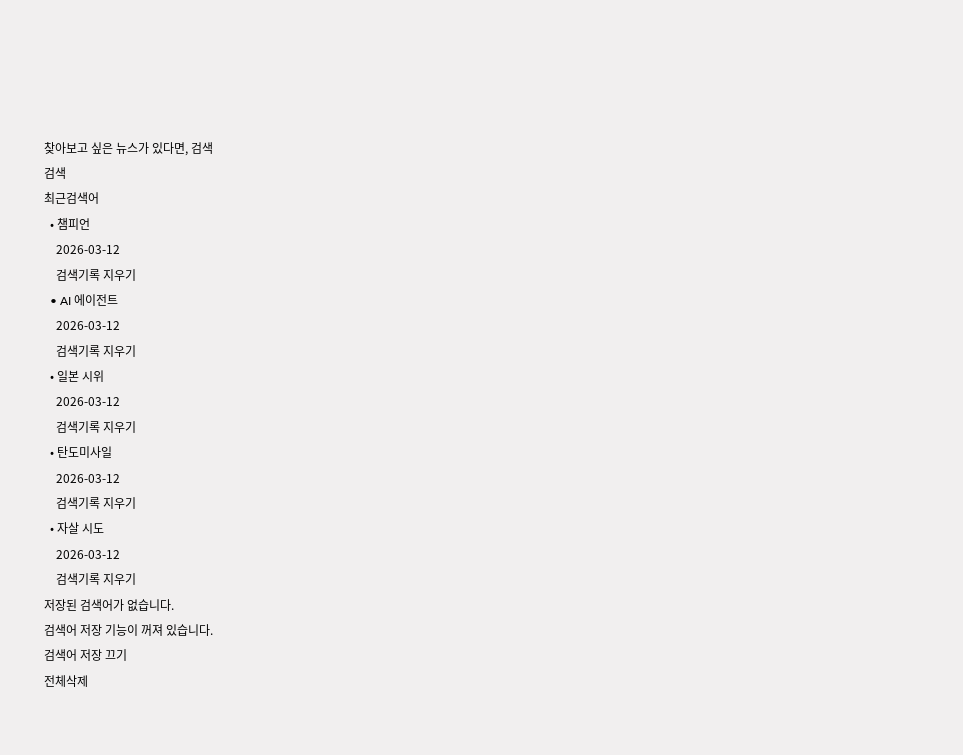찾아보고 싶은 뉴스가 있다면, 검색
검색
최근검색어
  • 챔피언
    2026-03-12
    검색기록 지우기
  • AI 에이전트
    2026-03-12
    검색기록 지우기
  • 일본 시위
    2026-03-12
    검색기록 지우기
  • 탄도미사일
    2026-03-12
    검색기록 지우기
  • 자살 시도
    2026-03-12
    검색기록 지우기
저장된 검색어가 없습니다.
검색어 저장 기능이 꺼져 있습니다.
검색어 저장 끄기
전체삭제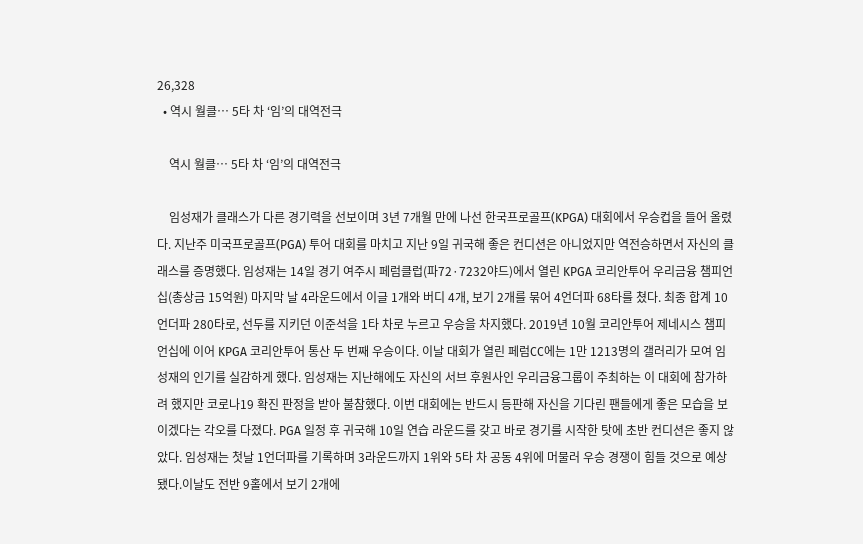26,328
  • 역시 월클… 5타 차 ‘임’의 대역전극

    역시 월클… 5타 차 ‘임’의 대역전극

    임성재가 클래스가 다른 경기력을 선보이며 3년 7개월 만에 나선 한국프로골프(KPGA) 대회에서 우승컵을 들어 올렸다. 지난주 미국프로골프(PGA) 투어 대회를 마치고 지난 9일 귀국해 좋은 컨디션은 아니었지만 역전승하면서 자신의 클래스를 증명했다. 임성재는 14일 경기 여주시 페럼클럽(파72·7232야드)에서 열린 KPGA 코리안투어 우리금융 챔피언십(총상금 15억원) 마지막 날 4라운드에서 이글 1개와 버디 4개, 보기 2개를 묶어 4언더파 68타를 쳤다. 최종 합계 10언더파 280타로, 선두를 지키던 이준석을 1타 차로 누르고 우승을 차지했다. 2019년 10월 코리안투어 제네시스 챔피언십에 이어 KPGA 코리안투어 통산 두 번째 우승이다. 이날 대회가 열린 페럼CC에는 1만 1213명의 갤러리가 모여 임성재의 인기를 실감하게 했다. 임성재는 지난해에도 자신의 서브 후원사인 우리금융그룹이 주최하는 이 대회에 참가하려 했지만 코로나19 확진 판정을 받아 불참했다. 이번 대회에는 반드시 등판해 자신을 기다린 팬들에게 좋은 모습을 보이겠다는 각오를 다졌다. PGA 일정 후 귀국해 10일 연습 라운드를 갖고 바로 경기를 시작한 탓에 초반 컨디션은 좋지 않았다. 임성재는 첫날 1언더파를 기록하며 3라운드까지 1위와 5타 차 공동 4위에 머물러 우승 경쟁이 힘들 것으로 예상됐다.이날도 전반 9홀에서 보기 2개에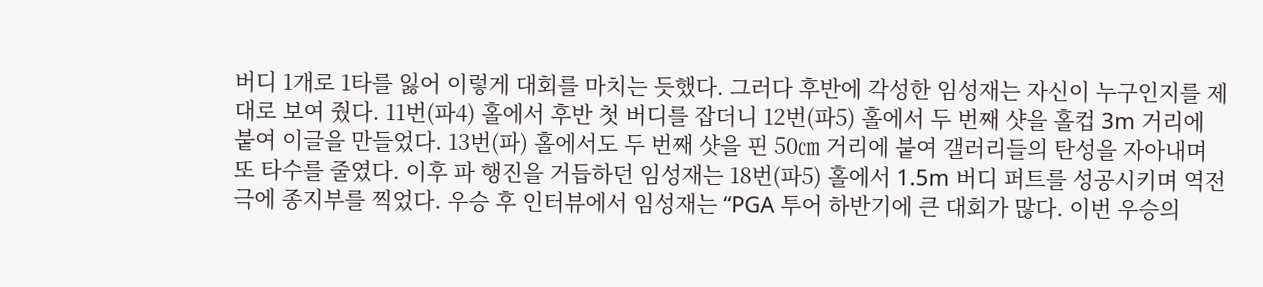버디 1개로 1타를 잃어 이렇게 대회를 마치는 듯했다. 그러다 후반에 각성한 임성재는 자신이 누구인지를 제대로 보여 줬다. 11번(파4) 홀에서 후반 첫 버디를 잡더니 12번(파5) 홀에서 두 번째 샷을 홀컵 3m 거리에 붙여 이글을 만들었다. 13번(파) 홀에서도 두 번째 샷을 핀 50㎝ 거리에 붙여 갤러리들의 탄성을 자아내며 또 타수를 줄였다. 이후 파 행진을 거듭하던 임성재는 18번(파5) 홀에서 1.5m 버디 퍼트를 성공시키며 역전극에 종지부를 찍었다. 우승 후 인터뷰에서 임성재는 “PGA 투어 하반기에 큰 대회가 많다. 이번 우승의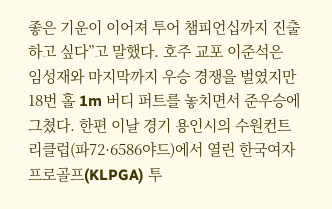좋은 기운이 이어져 투어 챔피언십까지 진출하고 싶다”고 말했다. 호주 교포 이준석은 임성재와 마지막까지 우승 경쟁을 벌였지만 18번 홀 1m 버디 퍼트를 놓치면서 준우승에 그쳤다. 한편 이날 경기 용인시의 수원컨트리클럽(파72·6586야드)에서 열린 한국여자프로골프(KLPGA) 투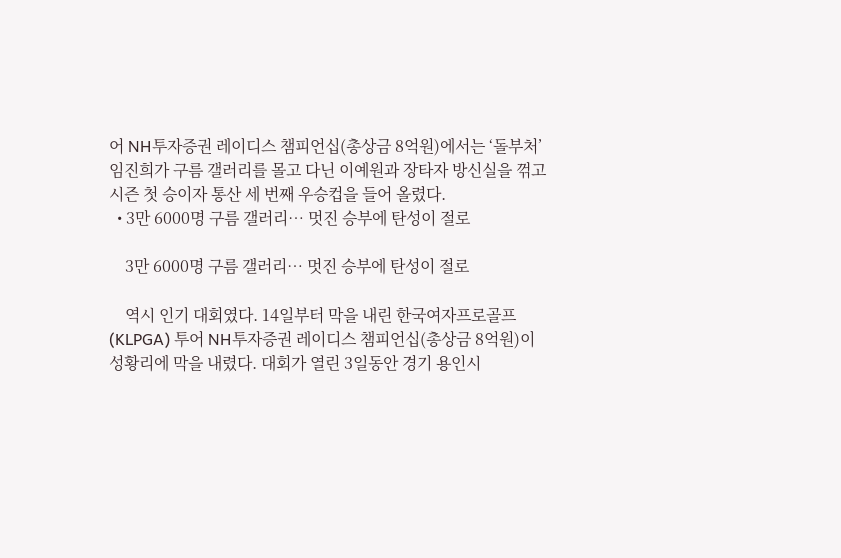어 NH투자증권 레이디스 챔피언십(총상금 8억원)에서는 ‘돌부처’ 임진희가 구름 갤러리를 몰고 다닌 이예원과 장타자 방신실을 꺾고 시즌 첫 승이자 통산 세 번째 우승컵을 들어 올렸다.
  • 3만 6000명 구름 갤러리… 멋진 승부에 탄성이 절로

    3만 6000명 구름 갤러리… 멋진 승부에 탄성이 절로

    역시 인기 대회였다. 14일부터 막을 내린 한국여자프로골프(KLPGA) 투어 NH투자증권 레이디스 챔피언십(총상금 8억원)이 성황리에 막을 내렸다. 대회가 열린 3일동안 경기 용인시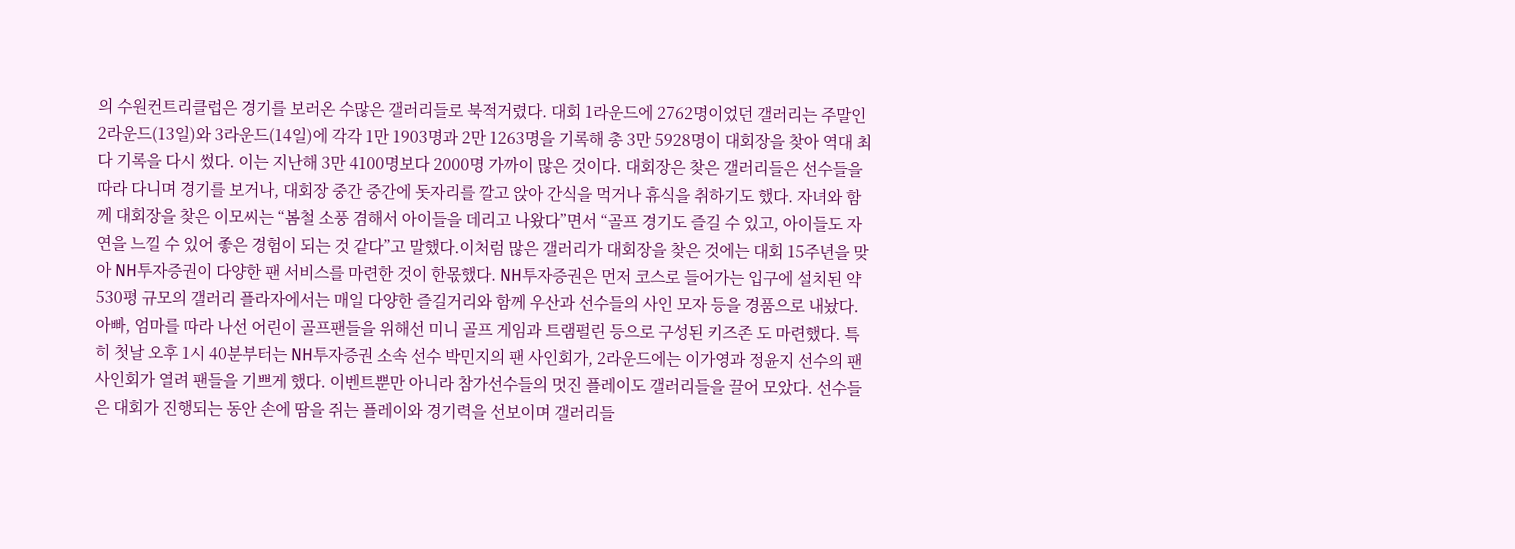의 수원컨트리클럽은 경기를 보러온 수많은 갤러리들로 북적거렸다. 대회 1라운드에 2762명이었던 갤러리는 주말인 2라운드(13일)와 3라운드(14일)에 각각 1만 1903명과 2만 1263명을 기록해 총 3만 5928명이 대회장을 찾아 역대 최다 기록을 다시 썼다. 이는 지난해 3만 4100명보다 2000명 가까이 많은 것이다. 대회장은 찾은 갤러리들은 선수들을 따라 다니며 경기를 보거나, 대회장 중간 중간에 돗자리를 깔고 앉아 간식을 먹거나 휴식을 취하기도 했다. 자녀와 함께 대회장을 찾은 이모씨는 “봄철 소풍 겸해서 아이들을 데리고 나왔다”면서 “골프 경기도 즐길 수 있고, 아이들도 자연을 느낄 수 있어 좋은 경험이 되는 것 같다”고 말했다.이처럼 많은 갤러리가 대회장을 찾은 것에는 대회 15주년을 맞아 NH투자증권이 다양한 팬 서비스를 마련한 것이 한몫했다. NH투자증권은 먼저 코스로 들어가는 입구에 설치된 약 530평 규모의 갤러리 플라자에서는 매일 다양한 즐길거리와 함께 우산과 선수들의 사인 모자 등을 경품으로 내놨다. 아빠, 엄마를 따라 나선 어린이 골프팬들을 위해선 미니 골프 게임과 트램펄린 등으로 구성된 키즈존 도 마련했다. 특히 첫날 오후 1시 40분부터는 NH투자증권 소속 선수 박민지의 팬 사인회가, 2라운드에는 이가영과 정윤지 선수의 팬 사인회가 열려 팬들을 기쁘게 했다. 이벤트뿐만 아니라 참가선수들의 멋진 플레이도 갤러리들을 끌어 모았다. 선수들은 대회가 진행되는 동안 손에 땀을 쥐는 플레이와 경기력을 선보이며 갤러리들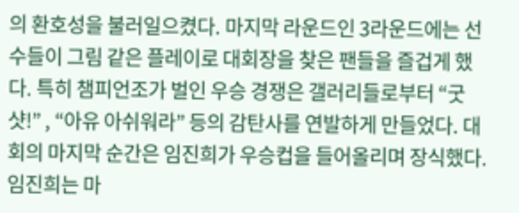의 환호성을 불러일으켰다. 마지막 라운드인 3라운드에는 선수들이 그림 같은 플레이로 대회장을 찾은 팬들을 즐겁게 했다. 특히 챔피언조가 벌인 우승 경쟁은 갤러리들로부터 “굿 샷!” , “아유 아쉬워라” 등의 감탄사를 연발하게 만들었다. 대회의 마지막 순간은 임진희가 우승컵을 들어올리며 장식했다. 임진희는 마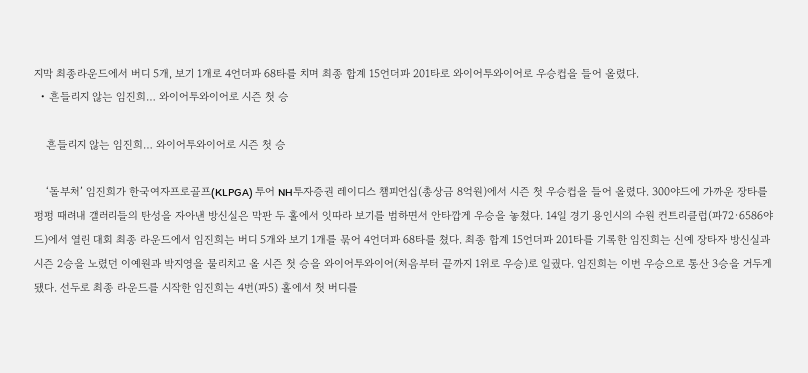지막 최종라운드에서 버디 5개, 보기 1개로 4언더파 68타를 치며 최종 합계 15언더파 201타로 와이어투와이어로 우승컵을 들어 올렸다.
  • 흔들리지 않는 임진희… 와이어투와이어로 시즌 첫 승

    흔들리지 않는 임진희… 와이어투와이어로 시즌 첫 승

    ‘돌부처’ 임진희가 한국여자프로골프(KLPGA) 투어 NH투자증권 레이디스 챔피언십(총상금 8억원)에서 시즌 첫 우승컵을 들어 올렸다. 300야드에 가까운 장타를 펑펑 때려내 갤러리들의 탄성을 자아낸 방신실은 막판 두 홀에서 잇따라 보기를 범하면서 안타깝게 우승을 놓쳤다. 14일 경기 용인시의 수원 컨트리클럽(파72·6586야드)에서 열린 대회 최종 라운드에서 임진희는 버디 5개와 보기 1개를 묶어 4언더파 68타를 쳤다. 최종 합계 15언더파 201타를 기록한 임진희는 신예 장타자 방신실과 시즌 2승을 노렸던 이예원과 박지영을 물리치고 올 시즌 첫 승을 와이어투와이어(처음부터 끝까지 1위로 우승)로 일궜다. 임진희는 이번 우승으로 통산 3승을 거두게 됐다. 선두로 최종 라운드를 시작한 임진희는 4번(파5) 홀에서 첫 버디를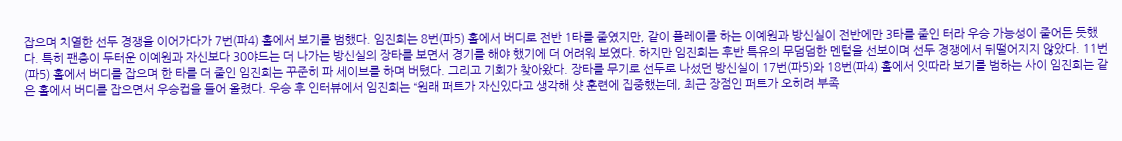잡으며 치열한 선두 경쟁을 이어가다가 7번(파4) 홀에서 보기를 범했다. 임진희는 8번(파5) 홀에서 버디로 전반 1타를 줄였지만, 같이 플레이를 하는 이예원과 방신실이 전반에만 3타를 줄인 터라 우승 가능성이 줄어든 듯했다. 특히 팬층이 두터운 이예원과 자신보다 30야드는 더 나가는 방신실의 장타를 보면서 경기를 해야 했기에 더 어려워 보였다. 하지만 임진희는 후반 특유의 무덤덤한 멘털을 선보이며 선두 경쟁에서 뒤떨어지지 않았다. 11번(파5) 홀에서 버디를 잡으며 한 타를 더 줄인 임진희는 꾸준히 파 세이브를 하며 버텼다. 그리고 기회가 찾아왔다. 장타를 무기로 선두로 나섰던 방신실이 17번(파5)와 18번(파4) 홀에서 잇따라 보기를 범하는 사이 임진희는 같은 홀에서 버디를 잡으면서 우승컵을 들어 올렸다. 우승 후 인터뷰에서 임진희는 “원래 퍼트가 자신있다고 생각해 샷 훈련에 집중했는데, 최근 장점인 퍼트가 오히려 부족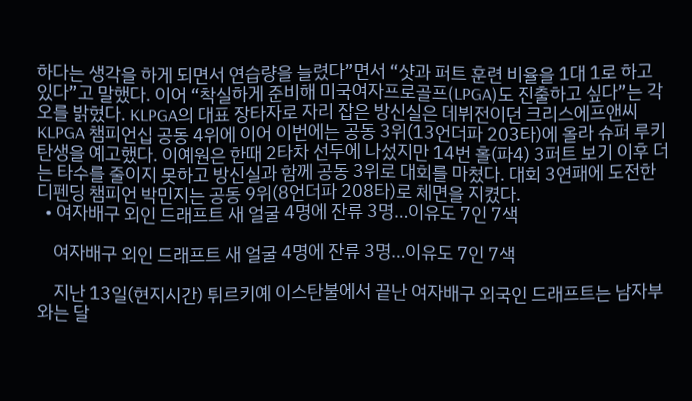하다는 생각을 하게 되면서 연습량을 늘렸다”면서 “샷과 퍼트 훈련 비율을 1대 1로 하고 있다”고 말했다. 이어 “착실하게 준비해 미국여자프로골프(LPGA)도 진출하고 싶다”는 각오를 밝혔다. KLPGA의 대표 장타자로 자리 잡은 방신실은 데뷔전이던 크리스에프앤씨 KLPGA 챔피언십 공동 4위에 이어 이번에는 공동 3위(13언더파 203타)에 올라 슈퍼 루키 탄생을 예고했다. 이예원은 한때 2타차 선두에 나섰지만 14번 홀(파4) 3퍼트 보기 이후 더는 타수를 줄이지 못하고 방신실과 함께 공동 3위로 대회를 마쳤다. 대회 3연패에 도전한 디펜딩 챔피언 박민지는 공동 9위(8언더파 208타)로 체면을 지켰다.
  • 여자배구 외인 드래프트 새 얼굴 4명에 잔류 3명…이유도 7인 7색

    여자배구 외인 드래프트 새 얼굴 4명에 잔류 3명…이유도 7인 7색

    지난 13일(현지시간) 튀르키예 이스탄불에서 끝난 여자배구 외국인 드래프트는 남자부와는 달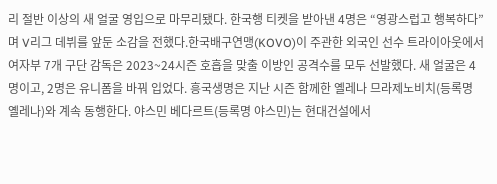리 절반 이상의 새 얼굴 영입으로 마무리됐다. 한국행 티켓을 받아낸 4명은 “영광스럽고 행복하다”며 V리그 데뷔를 앞둔 소감을 전했다.한국배구연맹(KOVO)이 주관한 외국인 선수 트라이아웃에서 여자부 7개 구단 감독은 2023~24시즌 호흡을 맞출 이방인 공격수를 모두 선발했다. 새 얼굴은 4명이고, 2명은 유니폼을 바꿔 입었다. 흥국생명은 지난 시즌 함께한 옐레나 므라제노비치(등록명 옐레나)와 계속 동행한다. 야스민 베다르트(등록명 야스민)는 현대건설에서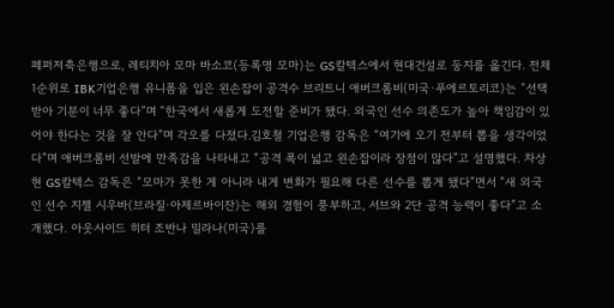페퍼저축은행으로, 레티치아 모마 바소코(등록명 모마)는 GS칼텍스에서 현대건설로 둥지를 옮긴다. 전체 1순위로 IBK기업은행 유니폼을 입은 왼손잡이 공격수 브리트니 애버크롬비(미국·푸에르토리코)는 “선택받아 기분이 너무 좋다”며 “한국에서 새롭게 도전할 준비가 됐다. 외국인 선수 의존도가 높아 책임감이 있어야 한다는 것을 잘 안다”며 각오를 다졌다.김호철 기업은행 감독은 “여기에 오기 전부터 뽑을 생각이었다”며 애버크롬비 선발에 만족감을 나타내고 “공격 폭이 넓고 왼손잡이라 장점이 많다”고 설명했다. 차상현 GS칼텍스 감독은 “모마가 못한 게 아니라 내게 변화가 필요해 다른 선수를 뽑게 됐다”면서 “새 외국인 선수 지젤 시우바(브라질·아제르바이잔)는 해외 경험이 풍부하고, 서브와 2단 공격 능력이 좋다”고 소개했다. 아웃사이드 히터 조반나 밀라나(미국)를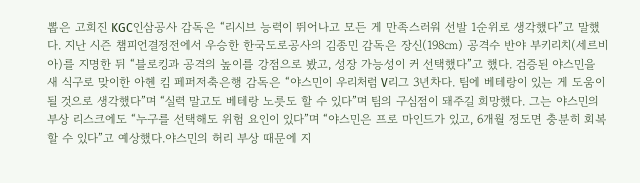뽑은 고희진 KGC인삼공사 감독은 “리시브 능력이 뛰어나고 모든 게 만족스러워 선발 1순위로 생각했다”고 말했다. 지난 시즌 챔피언결정전에서 우승한 한국도로공사의 김종민 감독은 장신(198㎝) 공격수 반야 부키리치(세르비아)를 지명한 뒤 “블로킹과 공격의 높이를 강점으로 봤고, 성장 가능성이 커 선택했다”고 했다. 검증된 야스민을 새 식구로 맞이한 아헨 킴 페퍼저축은행 감독은 “야스민이 우리처럼 V리그 3년차다. 팀에 베테랑이 있는 게 도움이 될 것으로 생각했다”며 “실력 말고도 베테랑 노릇도 할 수 있다”며 팀의 구심점이 돼주길 희망했다. 그는 야스민의 부상 리스크에도 “누구를 선택해도 위험 요인이 있다”며 “야스민은 프로 마인드가 있고, 6개월 정도면 충분히 회복할 수 있다”고 예상했다.야스민의 허리 부상 때문에 지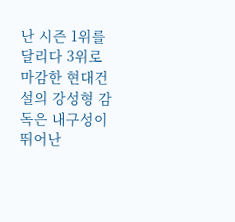난 시즌 1위를 달리다 3위로 마감한 현대건설의 강성형 감독은 내구성이 뛰어난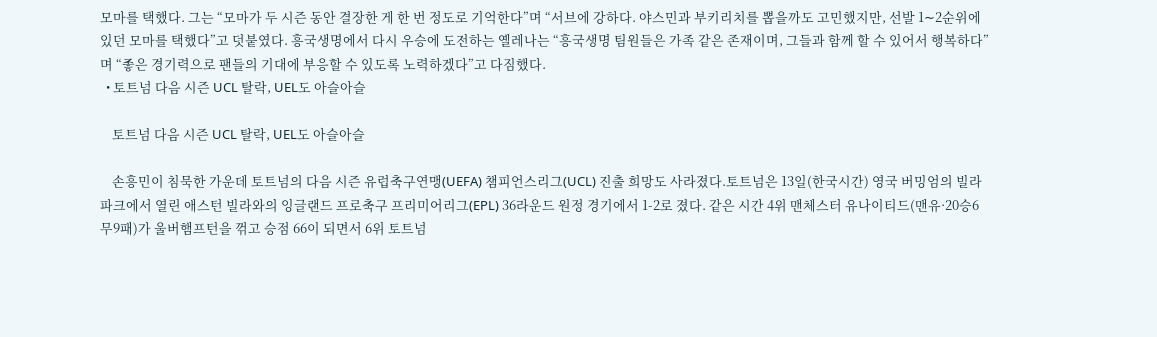모마를 택했다. 그는 “모마가 두 시즌 동안 결장한 게 한 번 정도로 기억한다”며 “서브에 강하다. 야스민과 부키리치를 뽑을까도 고민했지만, 선발 1∼2순위에 있던 모마를 택했다”고 덧붙였다. 흥국생명에서 다시 우승에 도전하는 옐레나는 “흥국생명 팀원들은 가족 같은 존재이며, 그들과 함께 할 수 있어서 행복하다”며 “좋은 경기력으로 팬들의 기대에 부응할 수 있도록 노력하겠다”고 다짐했다.
  • 토트넘 다음 시즌 UCL 탈락, UEL도 아슬아슬

    토트넘 다음 시즌 UCL 탈락, UEL도 아슬아슬

    손흥민이 침묵한 가운데 토트넘의 다음 시즌 유럽축구연맹(UEFA) 챔피언스리그(UCL) 진출 희망도 사라졌다.토트넘은 13일(한국시간) 영국 버밍엄의 빌라 파크에서 열린 애스턴 빌라와의 잉글랜드 프로축구 프리미어리그(EPL) 36라운드 원정 경기에서 1-2로 졌다. 같은 시간 4위 맨체스터 유나이티드(맨유·20승6무9패)가 울버햄프턴을 꺾고 승점 66이 되면서 6위 토트넘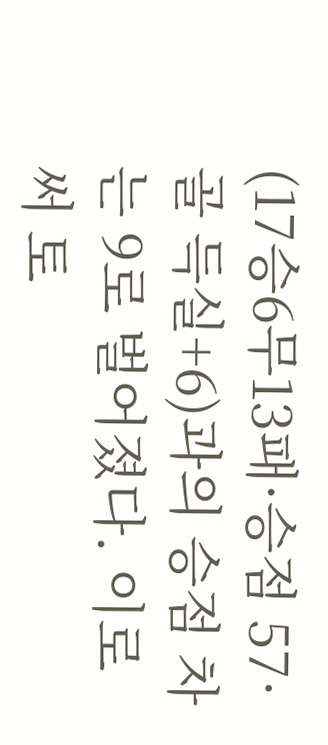(17승6무13패·승점 57·골 득실+6)과의 승점 차는 9로 벌어졌다. 이로써 토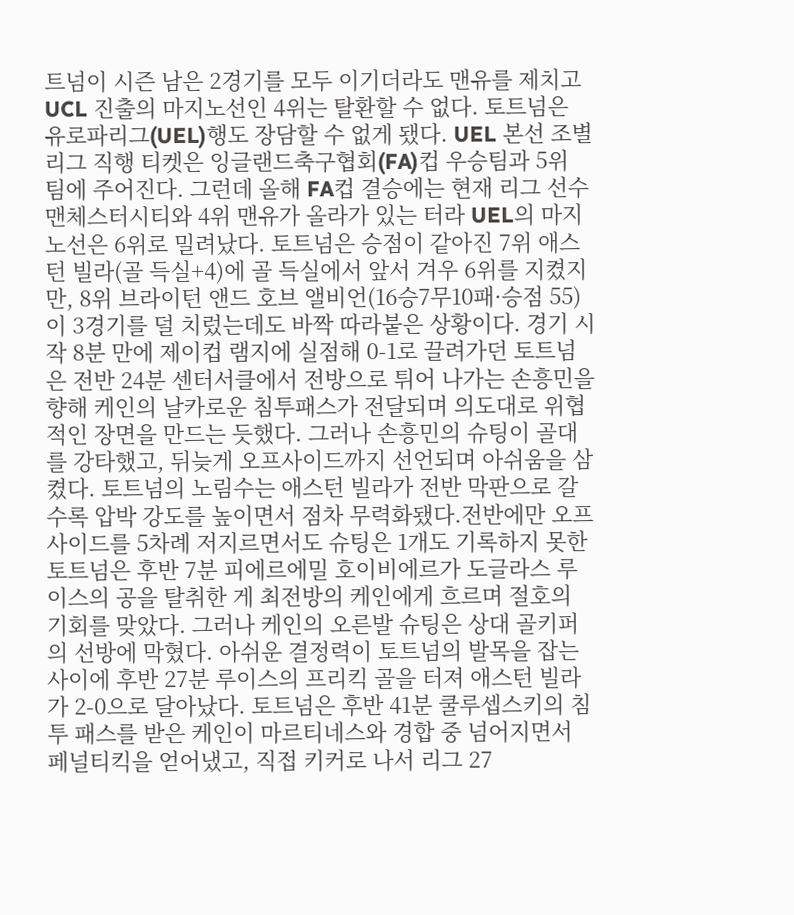트넘이 시즌 남은 2경기를 모두 이기더라도 맨유를 제치고 UCL 진출의 마지노선인 4위는 탈환할 수 없다. 토트넘은 유로파리그(UEL)행도 장담할 수 없게 됐다. UEL 본선 조별리그 직행 티켓은 잉글랜드축구협회(FA)컵 우승팀과 5위 팀에 주어진다. 그런데 올해 FA컵 결승에는 현재 리그 선수 맨체스터시티와 4위 맨유가 올라가 있는 터라 UEL의 마지노선은 6위로 밀려났다. 토트넘은 승점이 같아진 7위 애스턴 빌라(골 득실+4)에 골 득실에서 앞서 겨우 6위를 지켰지만, 8위 브라이턴 앤드 호브 앨비언(16승7무10패·승점 55)이 3경기를 덜 치렀는데도 바짝 따라붙은 상황이다. 경기 시작 8분 만에 제이컵 램지에 실점해 0-1로 끌려가던 토트넘은 전반 24분 센터서클에서 전방으로 튀어 나가는 손흥민을 향해 케인의 날카로운 침투패스가 전달되며 의도대로 위협적인 장면을 만드는 듯했다. 그러나 손흥민의 슈팅이 골대를 강타했고, 뒤늦게 오프사이드까지 선언되며 아쉬움을 삼켰다. 토트넘의 노림수는 애스턴 빌라가 전반 막판으로 갈수록 압박 강도를 높이면서 점차 무력화됐다.전반에만 오프사이드를 5차례 저지르면서도 슈팅은 1개도 기록하지 못한 토트넘은 후반 7분 피에르에밀 호이비에르가 도글라스 루이스의 공을 탈취한 게 최전방의 케인에게 흐르며 절호의 기회를 맞았다. 그러나 케인의 오른발 슈팅은 상대 골키퍼의 선방에 막혔다. 아쉬운 결정력이 토트넘의 발목을 잡는 사이에 후반 27분 루이스의 프리킥 골을 터져 애스턴 빌라가 2-0으로 달아났다. 토트넘은 후반 41분 쿨루셉스키의 침투 패스를 받은 케인이 마르티네스와 경합 중 넘어지면서 페널티킥을 얻어냈고, 직접 키커로 나서 리그 27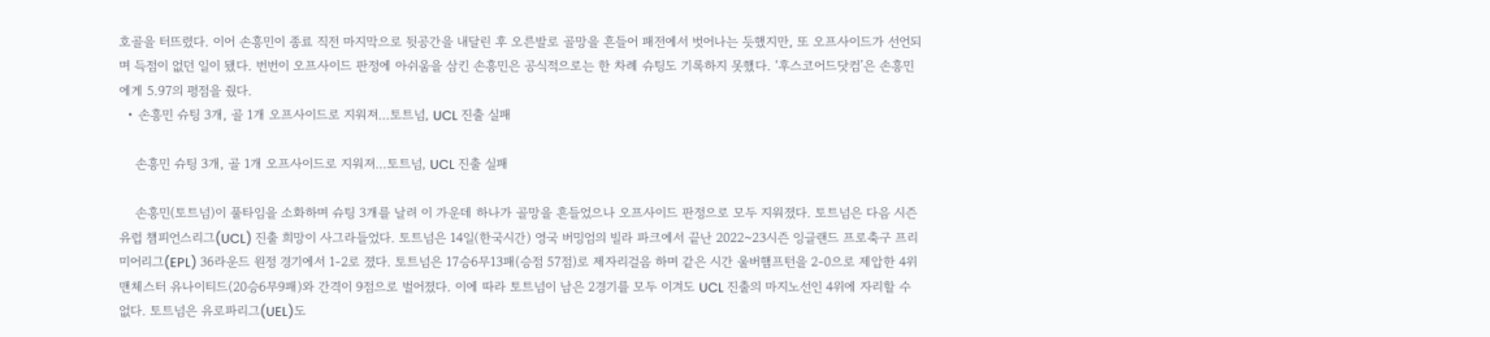호골을 터뜨렸다. 이어 손흥민이 종료 직전 마지막으로 뒷공간을 내달린 후 오른발로 골망을 흔들어 패전에서 벗어나는 듯했지만, 또 오프사이드가 선언되며 득점이 없던 일이 됐다. 번번이 오프사이드 판정에 아쉬움을 삼킨 손흥민은 공식적으로는 한 차례 슈팅도 기록하지 못했다. ‘후스코어드닷컴’은 손흥민에게 5.97의 평점을 줬다.
  • 손흥민 슈팅 3개, 골 1개 오프사이드로 지워져…토트넘, UCL 진출 실패

    손흥민 슈팅 3개, 골 1개 오프사이드로 지워져…토트넘, UCL 진출 실패

    손흥민(토트넘)이 풀타임을 소화하며 슈팅 3개를 날려 이 가운데 하나가 골망을 흔들었으나 오프사이드 판정으로 모두 지워졌다. 토트넘은 다음 시즌 유럽 챔피언스리그(UCL) 진출 희망이 사그라들었다. 토트넘은 14일(한국시간) 영국 버밍엄의 빌라 파크에서 끝난 2022~23시즌 잉글랜드 프로축구 프리미어리그(EPL) 36라운드 원정 경기에서 1-2로 졌다. 토트넘은 17승6무13패(승점 57점)로 제자리걸음 하며 같은 시간 울버햄프턴을 2-0으로 제압한 4위 맨체스터 유나이티드(20승6무9패)와 간격이 9점으로 벌어졌다. 이에 따라 토트넘이 남은 2경기를 모두 이겨도 UCL 진출의 마지노선인 4위에 자리할 수 없다. 토트넘은 유로파리그(UEL)도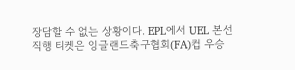장담할 수 없는 상황이다. EPL에서 UEL 본선 직행 티켓은 잉글랜드축구협회(FA)컵 우승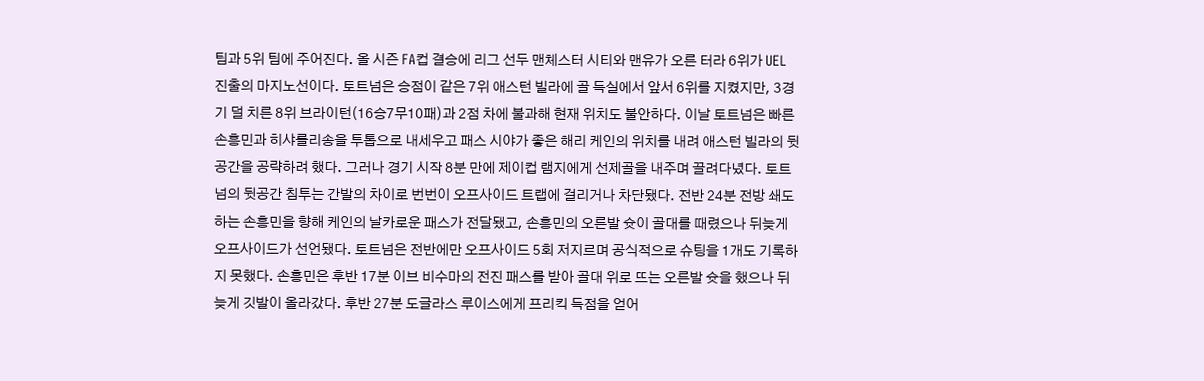팀과 5위 팀에 주어진다. 올 시즌 FA컵 결승에 리그 선두 맨체스터 시티와 맨유가 오른 터라 6위가 UEL 진출의 마지노선이다. 토트넘은 승점이 같은 7위 애스턴 빌라에 골 득실에서 앞서 6위를 지켰지만, 3경기 덜 치른 8위 브라이턴(16승7무10패)과 2점 차에 불과해 현재 위치도 불안하다. 이날 토트넘은 빠른 손흥민과 히샤를리송을 투톱으로 내세우고 패스 시야가 좋은 해리 케인의 위치를 내려 애스턴 빌라의 뒷공간을 공략하려 했다. 그러나 경기 시작 8분 만에 제이컵 램지에게 선제골을 내주며 끌려다녔다. 토트넘의 뒷공간 침투는 간발의 차이로 번번이 오프사이드 트랩에 걸리거나 차단됐다. 전반 24분 전방 쇄도하는 손흥민을 향해 케인의 날카로운 패스가 전달됐고, 손흥민의 오른발 슛이 골대를 때렸으나 뒤늦게 오프사이드가 선언됐다. 토트넘은 전반에만 오프사이드 5회 저지르며 공식적으로 슈팅을 1개도 기록하지 못했다. 손흥민은 후반 17분 이브 비수마의 전진 패스를 받아 골대 위로 뜨는 오른발 슛을 했으나 뒤늦게 깃발이 올라갔다. 후반 27분 도글라스 루이스에게 프리킥 득점을 얻어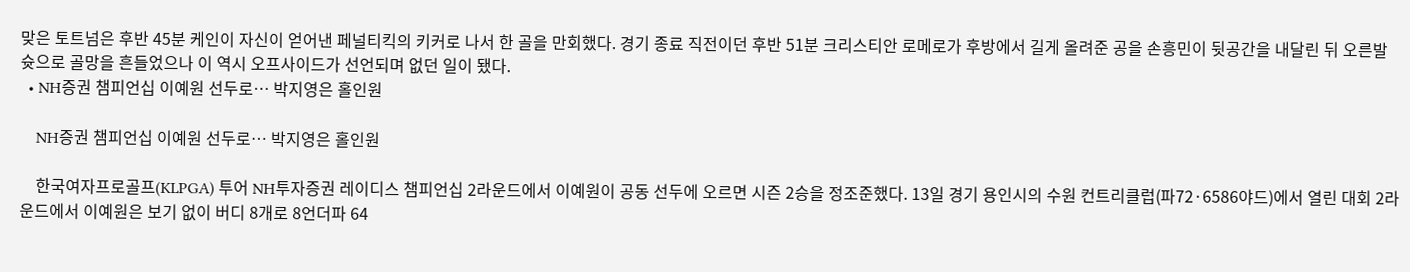맞은 토트넘은 후반 45분 케인이 자신이 얻어낸 페널티킥의 키커로 나서 한 골을 만회했다. 경기 종료 직전이던 후반 51분 크리스티안 로메로가 후방에서 길게 올려준 공을 손흥민이 뒷공간을 내달린 뒤 오른발 슛으로 골망을 흔들었으나 이 역시 오프사이드가 선언되며 없던 일이 됐다.
  • NH증권 챔피언십 이예원 선두로… 박지영은 홀인원

    NH증권 챔피언십 이예원 선두로… 박지영은 홀인원

    한국여자프로골프(KLPGA) 투어 NH투자증권 레이디스 챔피언십 2라운드에서 이예원이 공동 선두에 오르면 시즌 2승을 정조준했다. 13일 경기 용인시의 수원 컨트리클럽(파72·6586야드)에서 열린 대회 2라운드에서 이예원은 보기 없이 버디 8개로 8언더파 64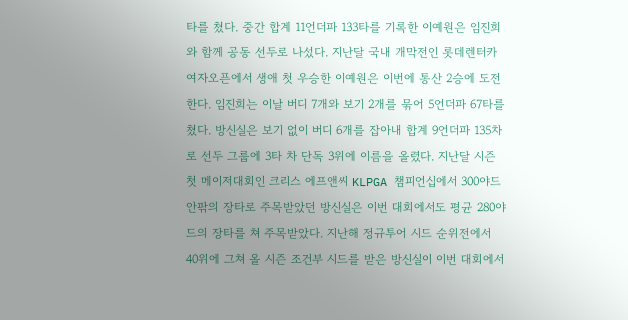타를 쳤다. 중간 합계 11언더파 133타를 기록한 이예원은 임진희와 함께 공동 선두로 나섰다. 지난달 국내 개막전인 롯데렌터카 여자오픈에서 생애 첫 우승한 이예원은 이번에 통산 2승에 도전한다. 임진희는 이날 버디 7개와 보기 2개를 묶어 5언더파 67타를 쳤다. 방신실은 보기 없이 버디 6개를 잡아내 합계 9언더파 135차로 선두 그룹에 3타 차 단독 3위에 이름을 올렸다. 지난달 시즌 첫 메이저대회인 크리스 에프앤씨 KLPGA 챔피언십에서 300야드 안팎의 장타로 주목받았던 방신실은 이번 대회에서도 평균 280야드의 장타를 쳐 주목받았다. 지난해 정규투어 시드 순위전에서 40위에 그쳐 올 시즌 조건부 시드를 받은 방신실이 이번 대회에서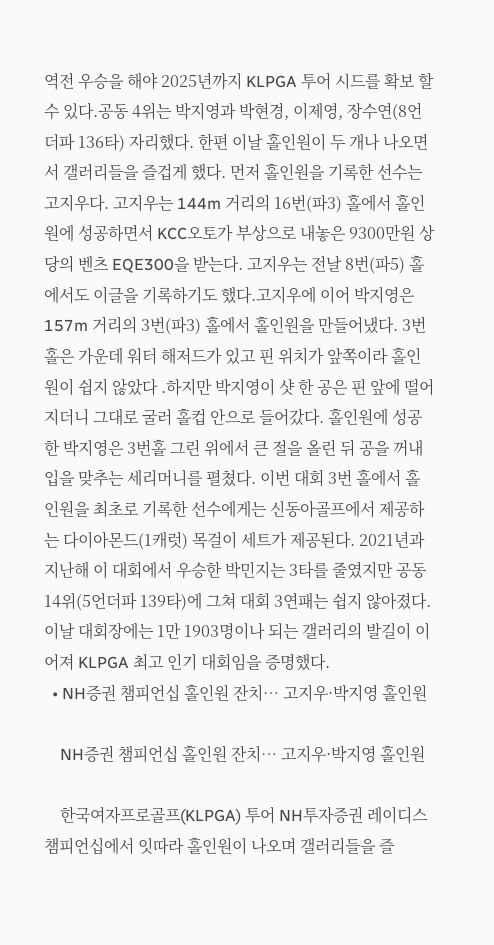역전 우승을 해야 2025년까지 KLPGA 투어 시드를 확보 할 수 있다.공동 4위는 박지영과 박현경, 이제영, 장수연(8언더파 136타) 자리했다. 한편 이날 홀인원이 두 개나 나오면서 갤러리들을 즐겁게 했다. 먼저 홀인원을 기록한 선수는 고지우다. 고지우는 144m 거리의 16번(파3) 홀에서 홀인원에 성공하면서 KCC오토가 부상으로 내놓은 9300만원 상당의 벤츠 EQE300을 받는다. 고지우는 전날 8번(파5) 홀에서도 이글을 기록하기도 했다.고지우에 이어 박지영은 157m 거리의 3번(파3) 홀에서 홀인원을 만들어냈다. 3번 홀은 가운데 워터 해저드가 있고 핀 위치가 앞쪽이라 홀인원이 쉽지 않았다 .하지만 박지영이 샷 한 공은 핀 앞에 떨어지더니 그대로 굴러 홀컵 안으로 들어갔다. 홀인원에 성공한 박지영은 3번홀 그린 위에서 큰 절을 올린 뒤 공을 꺼내 입을 맞추는 세리머니를 펼쳤다. 이번 대회 3번 홀에서 홀인원을 최초로 기록한 선수에게는 신동아골프에서 제공하는 다이아몬드(1캐럿) 목걸이 세트가 제공된다. 2021년과 지난해 이 대회에서 우승한 박민지는 3타를 줄였지만 공동 14위(5언더파 139타)에 그쳐 대회 3연패는 쉽지 않아졌다. 이날 대회장에는 1만 1903명이나 되는 갤러리의 발길이 이어져 KLPGA 최고 인기 대회임을 증명했다.
  • NH증권 챔피언십 홀인원 잔치… 고지우·박지영 홀인원

    NH증권 챔피언십 홀인원 잔치… 고지우·박지영 홀인원

    한국여자프로골프(KLPGA) 투어 NH투자증권 레이디스 챔피언십에서 잇따라 홀인원이 나오며 갤러리들을 즐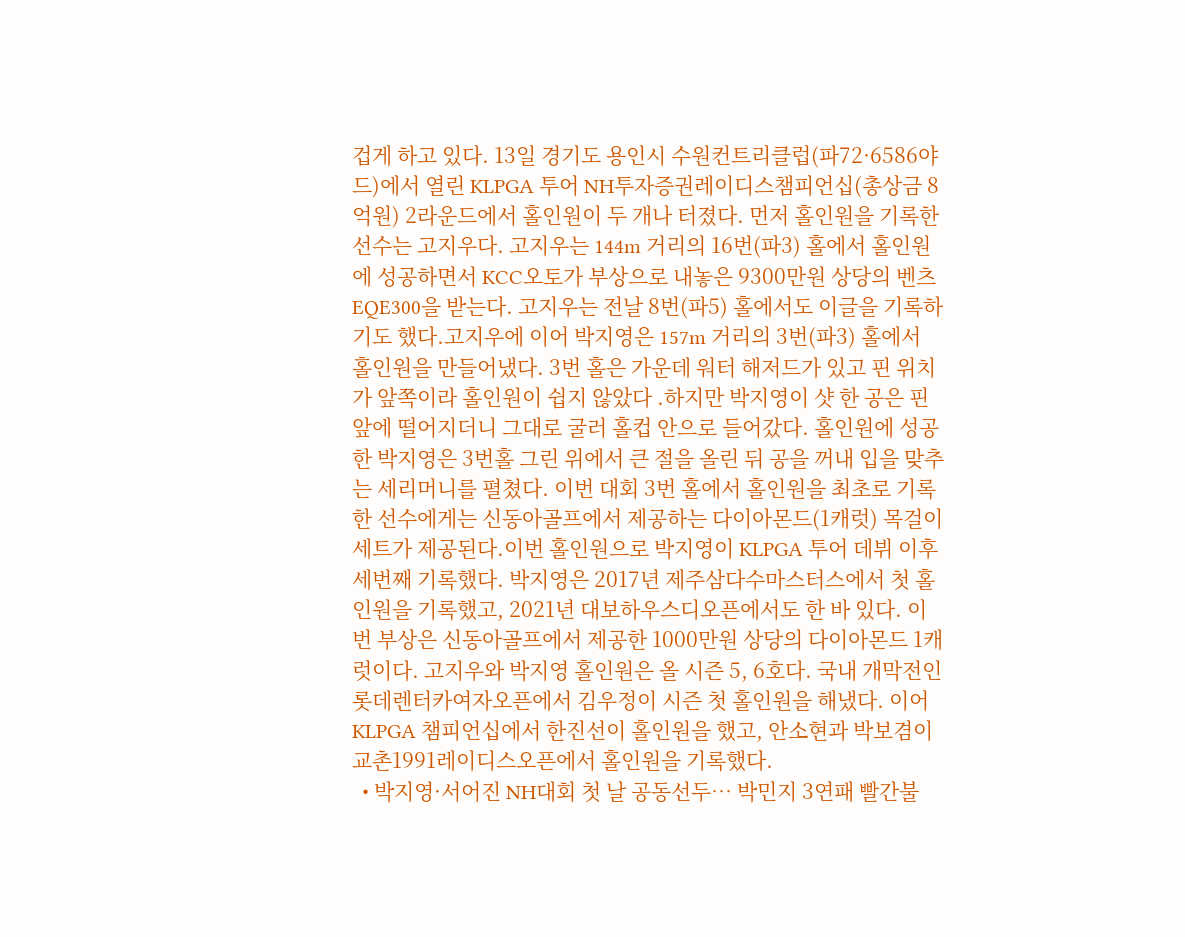겁게 하고 있다. 13일 경기도 용인시 수원컨트리클럽(파72·6586야드)에서 열린 KLPGA 투어 NH투자증권레이디스챔피언십(총상금 8억원) 2라운드에서 홀인원이 두 개나 터졌다. 먼저 홀인원을 기록한 선수는 고지우다. 고지우는 144m 거리의 16번(파3) 홀에서 홀인원에 성공하면서 KCC오토가 부상으로 내놓은 9300만원 상당의 벤츠 EQE300을 받는다. 고지우는 전날 8번(파5) 홀에서도 이글을 기록하기도 했다.고지우에 이어 박지영은 157m 거리의 3번(파3) 홀에서 홀인원을 만들어냈다. 3번 홀은 가운데 워터 해저드가 있고 핀 위치가 앞쪽이라 홀인원이 쉽지 않았다 .하지만 박지영이 샷 한 공은 핀 앞에 떨어지더니 그대로 굴러 홀컵 안으로 들어갔다. 홀인원에 성공한 박지영은 3번홀 그린 위에서 큰 절을 올린 뒤 공을 꺼내 입을 맞추는 세리머니를 펼쳤다. 이번 대회 3번 홀에서 홀인원을 최초로 기록한 선수에게는 신동아골프에서 제공하는 다이아몬드(1캐럿) 목걸이 세트가 제공된다.이번 홀인원으로 박지영이 KLPGA 투어 데뷔 이후 세번째 기록했다. 박지영은 2017년 제주삼다수마스터스에서 첫 홀인원을 기록했고, 2021년 대보하우스디오픈에서도 한 바 있다. 이번 부상은 신동아골프에서 제공한 1000만원 상당의 다이아몬드 1캐럿이다. 고지우와 박지영 홀인원은 올 시즌 5, 6호다. 국내 개막전인 롯데렌터카여자오픈에서 김우정이 시즌 첫 홀인원을 해냈다. 이어 KLPGA 챔피언십에서 한진선이 홀인원을 했고, 안소현과 박보겸이 교촌1991레이디스오픈에서 홀인원을 기록했다.
  • 박지영·서어진 NH대회 첫 날 공동선두… 박민지 3연패 빨간불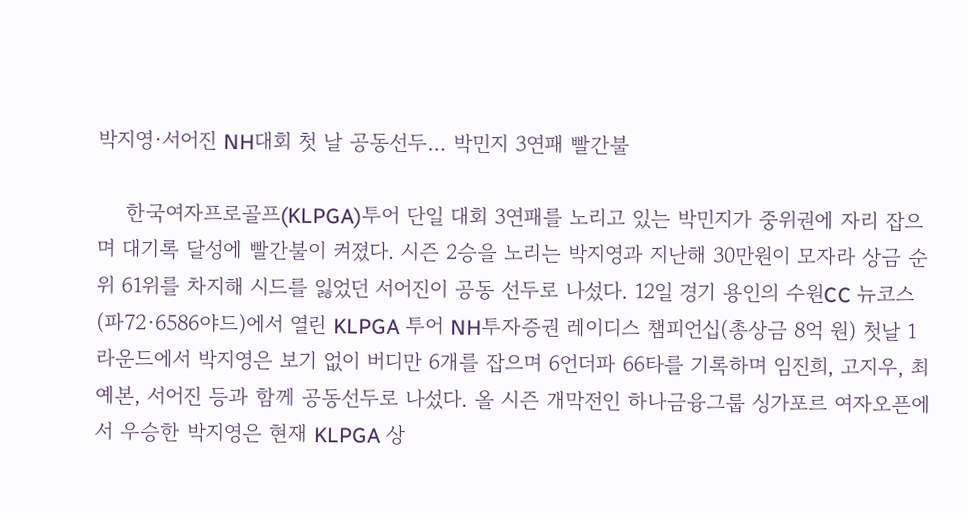박지영·서어진 NH대회 첫 날 공동선두… 박민지 3연패 빨간불

    한국여자프로골프(KLPGA)투어 단일 대회 3연패를 노리고 있는 박민지가 중위권에 자리 잡으며 대기록 달성에 빨간불이 켜졌다. 시즌 2승을 노리는 박지영과 지난해 30만원이 모자라 상금 순위 61위를 차지해 시드를 잃었던 서어진이 공동 선두로 나섰다. 12일 경기 용인의 수원CC 뉴코스(파72·6586야드)에서 열린 KLPGA 투어 NH투자증권 레이디스 챔피언십(총상금 8억 원) 첫날 1라운드에서 박지영은 보기 없이 버디만 6개를 잡으며 6언더파 66타를 기록하며 임진희, 고지우, 최예본, 서어진 등과 함께 공동선두로 나섰다. 올 시즌 개막전인 하나금융그룹 싱가포르 여자오픈에서 우승한 박지영은 현재 KLPGA 상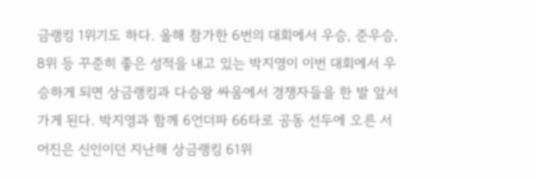금랭킹 1위기도 하다. 올해 참가한 6번의 대회에서 우승, 준우승, 8위 등 꾸준히 좋은 성적을 내고 있는 박지영이 이번 대회에서 우승하게 되면 상금랭킹과 다승왕 싸움에서 경쟁자들을 한 발 앞서가게 된다. 박지영과 함께 6언더파 66타로 공동 선두에 오른 서어진은 신인이던 지난해 상금랭킹 61위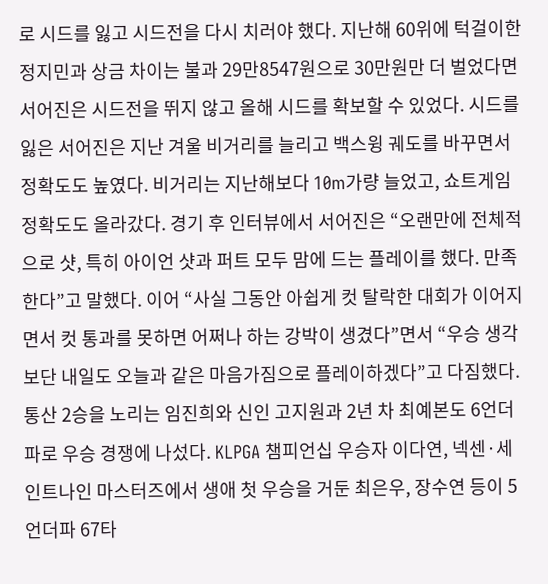로 시드를 잃고 시드전을 다시 치러야 했다. 지난해 60위에 턱걸이한 정지민과 상금 차이는 불과 29만8547원으로 30만원만 더 벌었다면 서어진은 시드전을 뛰지 않고 올해 시드를 확보할 수 있었다. 시드를 잃은 서어진은 지난 겨울 비거리를 늘리고 백스윙 궤도를 바꾸면서 정확도도 높였다. 비거리는 지난해보다 10m가량 늘었고, 쇼트게임 정확도도 올라갔다. 경기 후 인터뷰에서 서어진은 “오랜만에 전체적으로 샷, 특히 아이언 샷과 퍼트 모두 맘에 드는 플레이를 했다. 만족한다”고 말했다. 이어 “사실 그동안 아쉽게 컷 탈락한 대회가 이어지면서 컷 통과를 못하면 어쩌나 하는 강박이 생겼다”면서 “우승 생각보단 내일도 오늘과 같은 마음가짐으로 플레이하겠다”고 다짐했다. 통산 2승을 노리는 임진희와 신인 고지원과 2년 차 최예본도 6언더파로 우승 경쟁에 나섰다. KLPGA 챔피언십 우승자 이다연, 넥센·세인트나인 마스터즈에서 생애 첫 우승을 거둔 최은우, 장수연 등이 5언더파 67타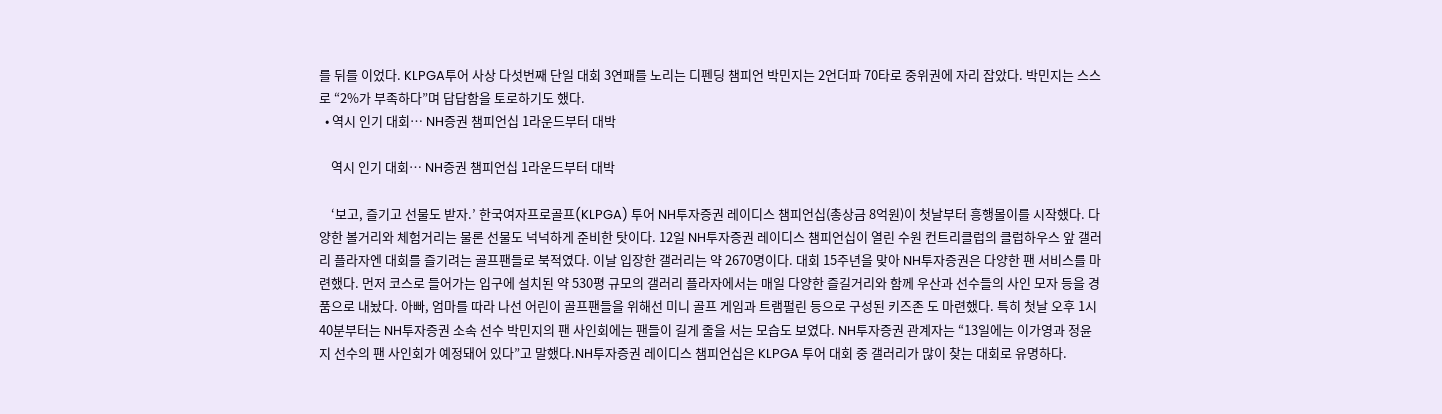를 뒤를 이었다. KLPGA투어 사상 다섯번째 단일 대회 3연패를 노리는 디펜딩 챔피언 박민지는 2언더파 70타로 중위권에 자리 잡았다. 박민지는 스스로 “2%가 부족하다”며 답답함을 토로하기도 했다.
  • 역시 인기 대회… NH증권 챔피언십 1라운드부터 대박

    역시 인기 대회… NH증권 챔피언십 1라운드부터 대박

    ‘보고, 즐기고 선물도 받자.’ 한국여자프로골프(KLPGA) 투어 NH투자증권 레이디스 챔피언십(총상금 8억원)이 첫날부터 흥행몰이를 시작했다. 다양한 볼거리와 체험거리는 물론 선물도 넉넉하게 준비한 탓이다. 12일 NH투자증권 레이디스 챔피언십이 열린 수원 컨트리클럽의 클럽하우스 앞 갤러리 플라자엔 대회를 즐기려는 골프팬들로 북적였다. 이날 입장한 갤러리는 약 2670명이다. 대회 15주년을 맞아 NH투자증권은 다양한 팬 서비스를 마련했다. 먼저 코스로 들어가는 입구에 설치된 약 530평 규모의 갤러리 플라자에서는 매일 다양한 즐길거리와 함께 우산과 선수들의 사인 모자 등을 경품으로 내놨다. 아빠, 엄마를 따라 나선 어린이 골프팬들을 위해선 미니 골프 게임과 트램펄린 등으로 구성된 키즈존 도 마련했다. 특히 첫날 오후 1시 40분부터는 NH투자증권 소속 선수 박민지의 팬 사인회에는 팬들이 길게 줄을 서는 모습도 보였다. NH투자증권 관계자는 “13일에는 이가영과 정윤지 선수의 팬 사인회가 예정돼어 있다”고 말했다.NH투자증권 레이디스 챔피언십은 KLPGA 투어 대회 중 갤러리가 많이 찾는 대회로 유명하다.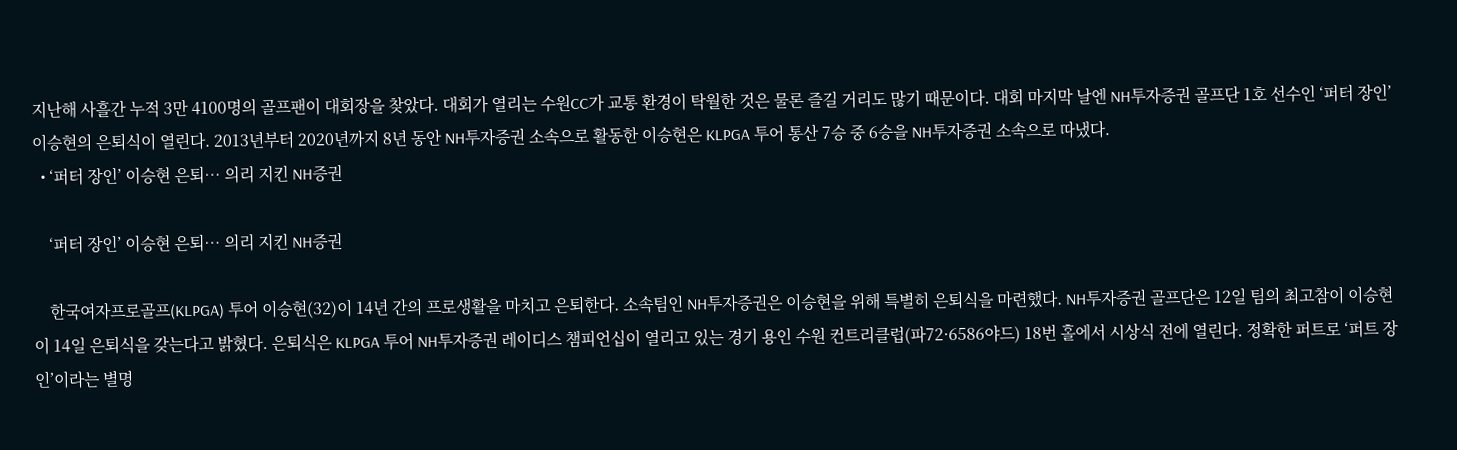지난해 사흘간 누적 3만 4100명의 골프팬이 대회장을 찾았다. 대회가 열리는 수원CC가 교통 환경이 탁월한 것은 물론 즐길 거리도 많기 때문이다. 대회 마지막 날엔 NH투자증권 골프단 1호 선수인 ‘퍼터 장인’ 이승현의 은퇴식이 열린다. 2013년부터 2020년까지 8년 동안 NH투자증권 소속으로 활동한 이승현은 KLPGA 투어 통산 7승 중 6승을 NH투자증권 소속으로 따냈다.
  • ‘퍼터 장인’ 이승현 은퇴… 의리 지킨 NH증권

    ‘퍼터 장인’ 이승현 은퇴… 의리 지킨 NH증권

    한국여자프로골프(KLPGA) 투어 이승현(32)이 14년 간의 프로생활을 마치고 은퇴한다. 소속팀인 NH투자증권은 이승현을 위해 특별히 은퇴식을 마련했다. NH투자증권 골프단은 12일 팀의 최고참이 이승현이 14일 은퇴식을 갖는다고 밝혔다. 은퇴식은 KLPGA 투어 NH투자증권 레이디스 챔피언십이 열리고 있는 경기 용인 수원 컨트리클럽(파72·6586야드) 18번 홀에서 시상식 전에 열린다. 정확한 퍼트로 ‘퍼트 장인’이라는 별명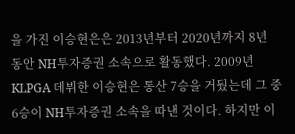을 가진 이승현은은 2013년부터 2020년까지 8년 동안 NH투자증권 소속으로 활동했다. 2009년 KLPGA 데뷔한 이승현은 통산 7승을 거뒀는데 그 중 6승이 NH투자증권 소속을 따낸 것이다. 하지만 이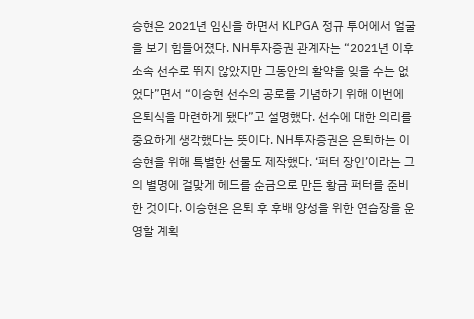승현은 2021년 임신을 하면서 KLPGA 정규 투어에서 얼굴을 보기 힘들어졌다. NH투자증권 관계자는 “2021년 이후 소속 선수로 뛰지 않았지만 그동안의 활약을 잊을 수는 없었다”면서 “이승현 선수의 공로를 기념하기 위해 이번에 은퇴식을 마련하게 됐다”고 설명했다. 선수에 대한 의리를 중요하게 생각했다는 뜻이다. NH투자증권은 은퇴하는 이승현을 위해 특별한 선물도 제작했다. ‘퍼터 장인’이라는 그의 별명에 걸맞게 헤드를 순금으로 만든 황금 퍼터를 준비한 것이다. 이승현은 은퇴 후 후배 양성을 위한 연습장을 운영할 계획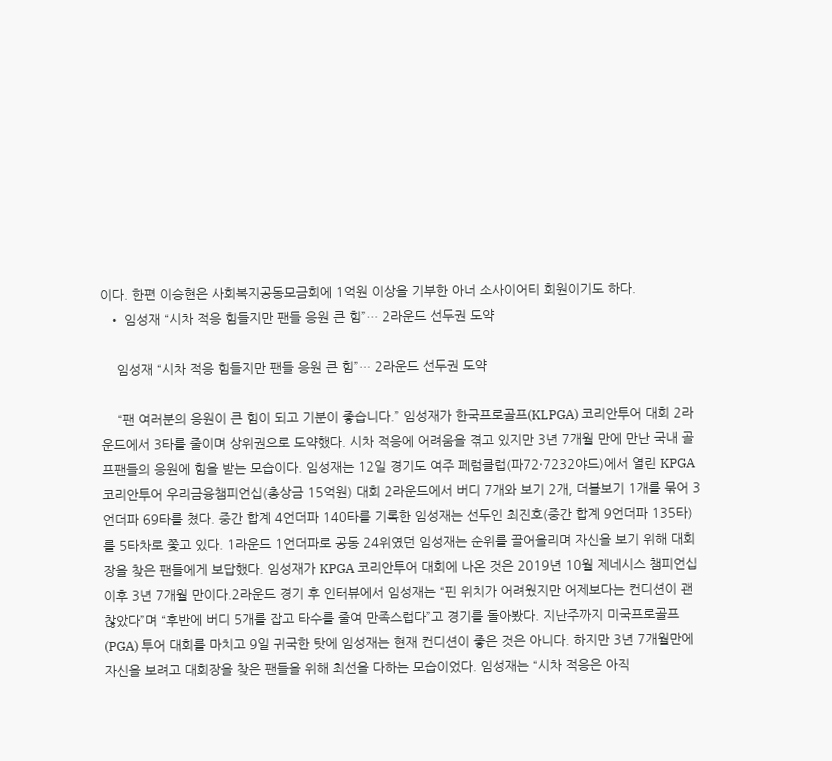이다. 한편 이승현은 사회복지공동모금회에 1억원 이상을 기부한 아너 소사이어티 회원이기도 하다.
  • 임성재 “시차 적응 힘들지만 팬들 응원 큰 힘”… 2라운드 선두권 도약

    임성재 “시차 적응 힘들지만 팬들 응원 큰 힘”… 2라운드 선두권 도약

    “팬 여러분의 응원이 큰 힘이 되고 기분이 좋습니다.” 임성재가 한국프로골프(KLPGA) 코리안투어 대회 2라운드에서 3타를 줄이며 상위권으로 도약했다. 시차 적응에 어려움을 겪고 있지만 3년 7개월 만에 만난 국내 골프팬들의 응원에 힘을 받는 모습이다. 임성재는 12일 경기도 여주 페럼클럽(파72·7232야드)에서 열린 KPGA 코리안투어 우리금융챔피언십(총상금 15억원) 대회 2라운드에서 버디 7개와 보기 2개, 더블보기 1개를 묶어 3언더파 69타를 쳤다. 중간 합계 4언더파 140타를 기록한 임성재는 선두인 최진호(중간 합계 9언더파 135타)를 5타차로 쫓고 있다. 1라운드 1언더파로 공동 24위였던 임성재는 순위를 끌어올리며 자신을 보기 위해 대회장을 찾은 팬들에게 보답했다. 임성재가 KPGA 코리안투어 대회에 나온 것은 2019년 10월 제네시스 챔피언십 이후 3년 7개월 만이다.2라운드 경기 후 인터뷰에서 임성재는 “핀 위치가 어려웠지만 어제보다는 컨디션이 괜찮았다”며 “후반에 버디 5개를 잡고 타수를 줄여 만족스럽다”고 경기를 돌아봤다. 지난주까지 미국프로골프(PGA) 투어 대회를 마치고 9일 귀국한 탓에 임성재는 현재 컨디션이 좋은 것은 아니다. 하지만 3년 7개월만에 자신을 보려고 대회장을 찾은 팬들을 위해 최선을 다하는 모습이었다. 임성재는 “시차 적응은 아직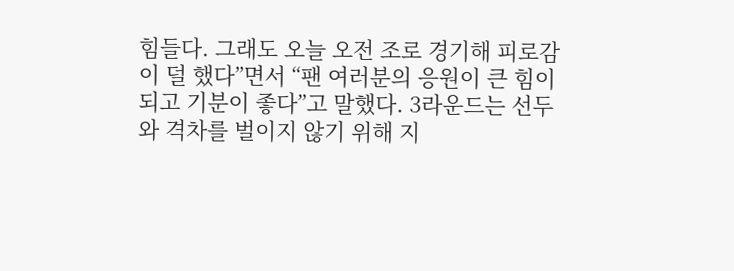힘들다. 그래도 오늘 오전 조로 경기해 피로감이 덜 했다”면서 “팬 여러분의 응원이 큰 힘이 되고 기분이 좋다”고 말했다. 3라운드는 선두와 격차를 벌이지 않기 위해 지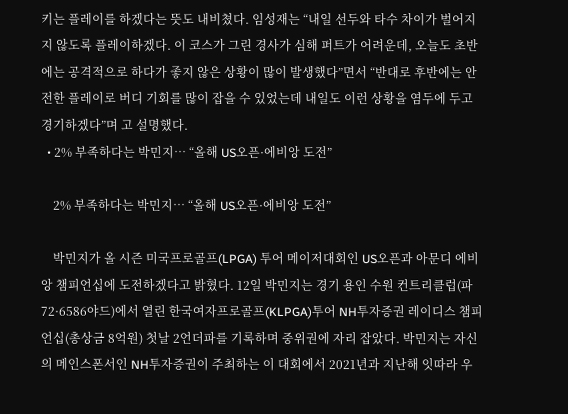키는 플레이를 하겠다는 뜻도 내비쳤다. 임성재는 “내일 선두와 타수 차이가 벌어지지 않도록 플레이하겠다. 이 코스가 그린 경사가 심해 퍼트가 어려운데, 오늘도 초반에는 공격적으로 하다가 좋지 않은 상황이 많이 발생했다”면서 “반대로 후반에는 안전한 플레이로 버디 기회를 많이 잡을 수 있었는데 내일도 이런 상황을 염두에 두고 경기하겠다”며 고 설명했다.
  • 2% 부족하다는 박민지… “올해 US오픈·에비앙 도전”

    2% 부족하다는 박민지… “올해 US오픈·에비앙 도전”

    박민지가 올 시즌 미국프로골프(LPGA) 투어 메이저대회인 US오픈과 아문디 에비앙 챔피언십에 도전하겠다고 밝혔다. 12일 박민지는 경기 용인 수원 컨트리클럽(파72·6586야드)에서 열린 한국여자프로골프(KLPGA)투어 NH투자증권 레이디스 챔피언십(총상금 8억원) 첫날 2언더파를 기록하며 중위권에 자리 잡았다. 박민지는 자신의 메인스폰서인 NH투자증권이 주최하는 이 대회에서 2021년과 지난해 잇따라 우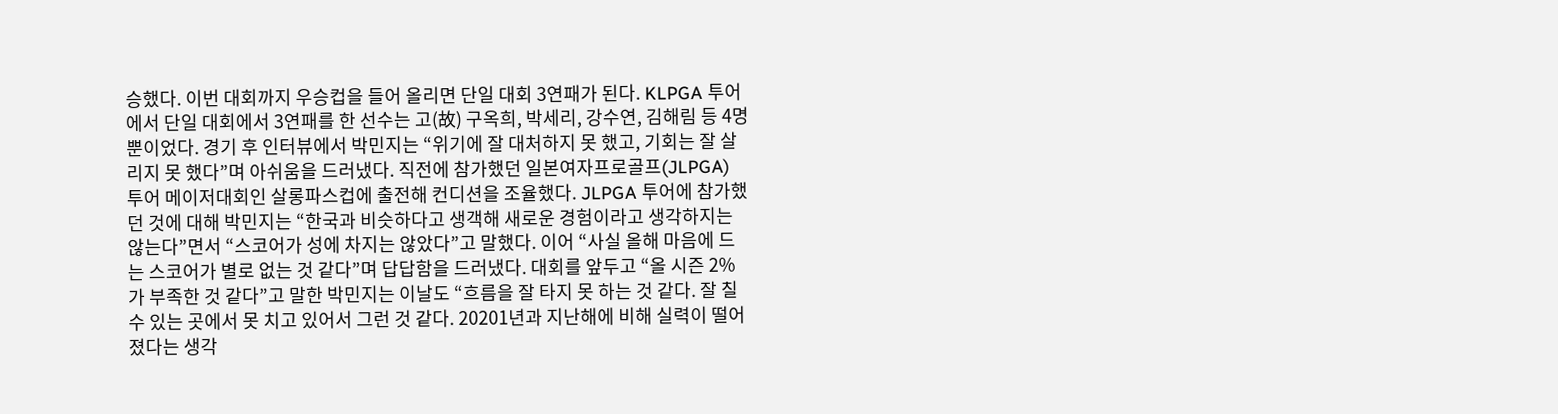승했다. 이번 대회까지 우승컵을 들어 올리면 단일 대회 3연패가 된다. KLPGA 투어에서 단일 대회에서 3연패를 한 선수는 고(故) 구옥희, 박세리, 강수연, 김해림 등 4명 뿐이었다. 경기 후 인터뷰에서 박민지는 “위기에 잘 대처하지 못 했고, 기회는 잘 살리지 못 했다”며 아쉬움을 드러냈다. 직전에 참가했던 일본여자프로골프(JLPGA) 투어 메이저대회인 살롱파스컵에 출전해 컨디션을 조율했다. JLPGA 투어에 참가했던 것에 대해 박민지는 “한국과 비슷하다고 생객해 새로운 경험이라고 생각하지는 않는다”면서 “스코어가 성에 차지는 않았다”고 말했다. 이어 “사실 올해 마음에 드는 스코어가 별로 없는 것 같다”며 답답함을 드러냈다. 대회를 앞두고 “올 시즌 2%가 부족한 것 같다”고 말한 박민지는 이날도 “흐름을 잘 타지 못 하는 것 같다. 잘 칠 수 있는 곳에서 못 치고 있어서 그런 것 같다. 20201년과 지난해에 비해 실력이 떨어졌다는 생각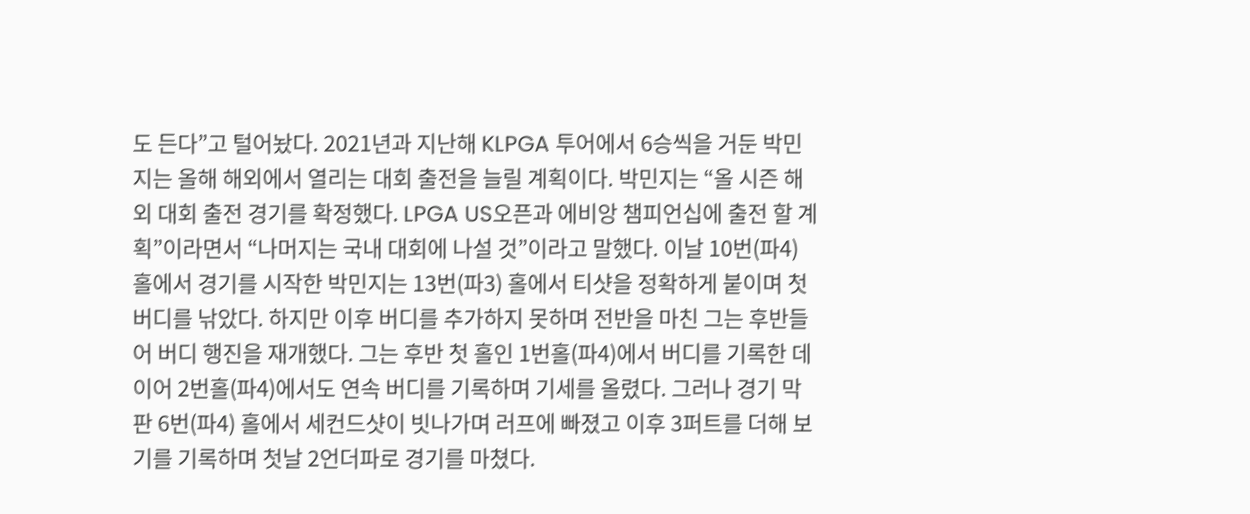도 든다”고 털어놨다. 2021년과 지난해 KLPGA 투어에서 6승씩을 거둔 박민지는 올해 해외에서 열리는 대회 출전을 늘릴 계획이다. 박민지는 “올 시즌 해외 대회 출전 경기를 확정했다. LPGA US오픈과 에비앙 챔피언십에 출전 할 계획”이라면서 “나머지는 국내 대회에 나설 것”이라고 말했다. 이날 10번(파4) 홀에서 경기를 시작한 박민지는 13번(파3) 홀에서 티샷을 정확하게 붙이며 첫 버디를 낚았다. 하지만 이후 버디를 추가하지 못하며 전반을 마친 그는 후반들어 버디 행진을 재개했다. 그는 후반 첫 홀인 1번홀(파4)에서 버디를 기록한 데 이어 2번홀(파4)에서도 연속 버디를 기록하며 기세를 올렸다. 그러나 경기 막판 6번(파4) 홀에서 세컨드샷이 빗나가며 러프에 빠졌고 이후 3퍼트를 더해 보기를 기록하며 첫날 2언더파로 경기를 마쳤다.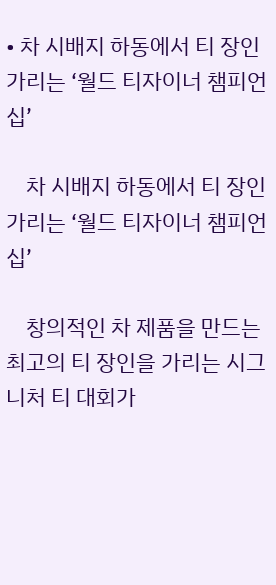• 차 시배지 하동에서 티 장인 가리는 ‘월드 티자이너 챔피언십’

    차 시배지 하동에서 티 장인 가리는 ‘월드 티자이너 챔피언십’

    창의적인 차 제품을 만드는 최고의 티 장인을 가리는 시그니처 티 대회가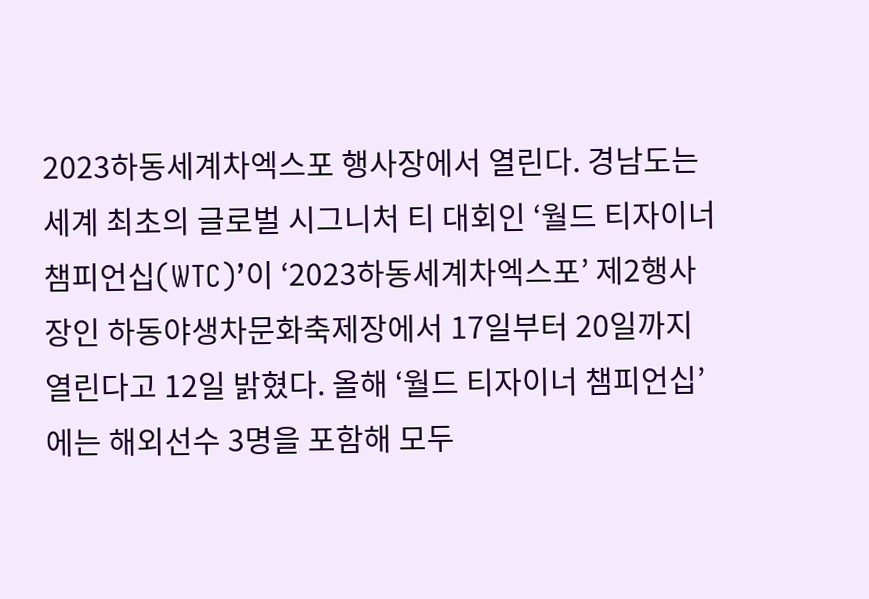2023하동세계차엑스포 행사장에서 열린다. 경남도는 세계 최초의 글로벌 시그니처 티 대회인 ‘월드 티자이너 챔피언십(WTC)’이 ‘2023하동세계차엑스포’ 제2행사장인 하동야생차문화축제장에서 17일부터 20일까지 열린다고 12일 밝혔다. 올해 ‘월드 티자이너 챔피언십’에는 해외선수 3명을 포함해 모두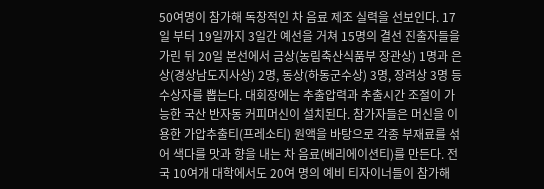50여명이 참가해 독창적인 차 음료 제조 실력을 선보인다. 17일 부터 19일까지 3일간 예선을 거쳐 15명의 결선 진출자들을 가린 뒤 20일 본선에서 금상(농림축산식품부 장관상) 1명과 은상(경상남도지사상) 2명, 동상(하동군수상) 3명, 장려상 3명 등 수상자를 뽑는다. 대회장에는 추출압력과 추출시간 조절이 가능한 국산 반자동 커피머신이 설치된다. 참가자들은 머신을 이용한 가압추출티(프레소티) 원액을 바탕으로 각종 부재료를 섞어 색다를 맛과 향을 내는 차 음료(베리에이션티)를 만든다. 전국 10여개 대학에서도 20여 명의 예비 티자이너들이 참가해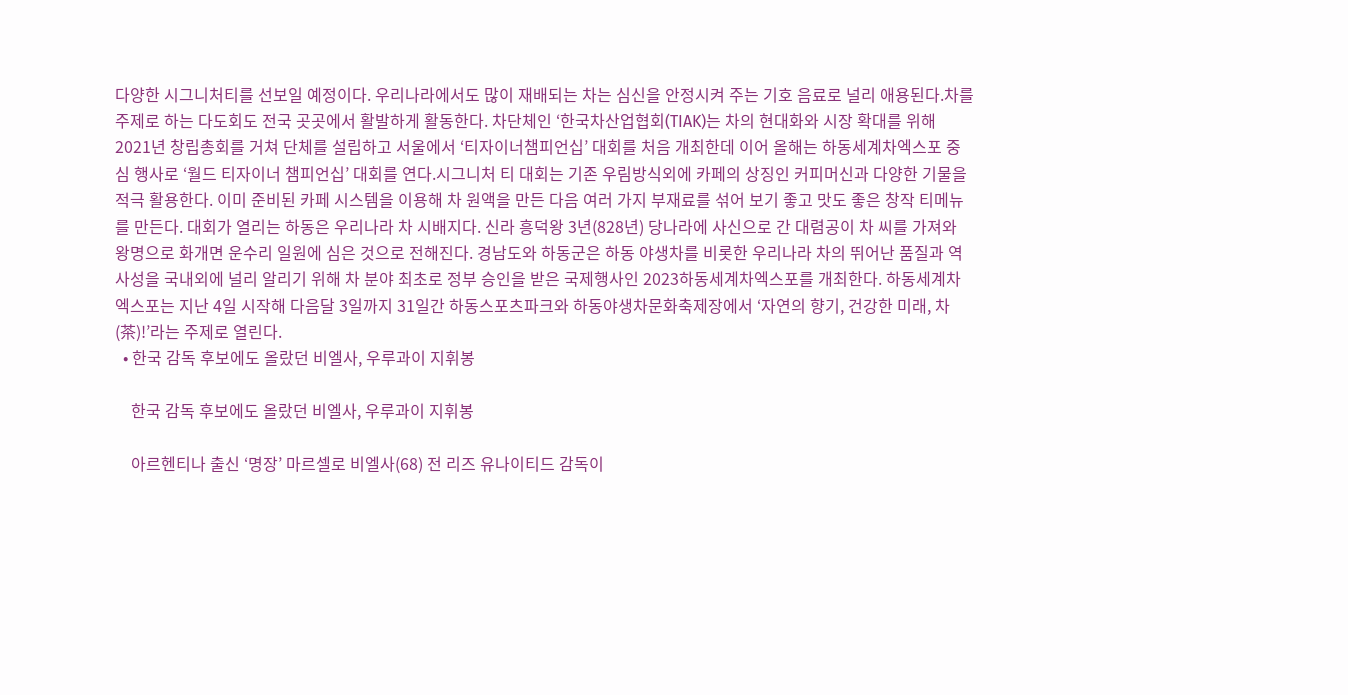다양한 시그니처티를 선보일 예정이다. 우리나라에서도 많이 재배되는 차는 심신을 안정시켜 주는 기호 음료로 널리 애용된다.차를 주제로 하는 다도회도 전국 곳곳에서 활발하게 활동한다. 차단체인 ‘한국차산업협회(TIAK)는 차의 현대화와 시장 확대를 위해 2021년 창립총회를 거쳐 단체를 설립하고 서울에서 ‘티자이너챔피언십’ 대회를 처음 개최한데 이어 올해는 하동세계차엑스포 중심 행사로 ‘월드 티자이너 챔피언십’ 대회를 연다.시그니처 티 대회는 기존 우림방식외에 카페의 상징인 커피머신과 다양한 기물을 적극 활용한다. 이미 준비된 카페 시스템을 이용해 차 원액을 만든 다음 여러 가지 부재료를 섞어 보기 좋고 맛도 좋은 창작 티메뉴를 만든다. 대회가 열리는 하동은 우리나라 차 시배지다. 신라 흥덕왕 3년(828년) 당나라에 사신으로 간 대렴공이 차 씨를 가져와 왕명으로 화개면 운수리 일원에 심은 것으로 전해진다. 경남도와 하동군은 하동 야생차를 비롯한 우리나라 차의 뛰어난 품질과 역사성을 국내외에 널리 알리기 위해 차 분야 최초로 정부 승인을 받은 국제행사인 2023하동세계차엑스포를 개최한다. 하동세계차엑스포는 지난 4일 시작해 다음달 3일까지 31일간 하동스포츠파크와 하동야생차문화축제장에서 ‘자연의 향기, 건강한 미래, 차(茶)!’라는 주제로 열린다.
  • 한국 감독 후보에도 올랐던 비엘사, 우루과이 지휘봉

    한국 감독 후보에도 올랐던 비엘사, 우루과이 지휘봉

    아르헨티나 출신 ‘명장’ 마르셀로 비엘사(68) 전 리즈 유나이티드 감독이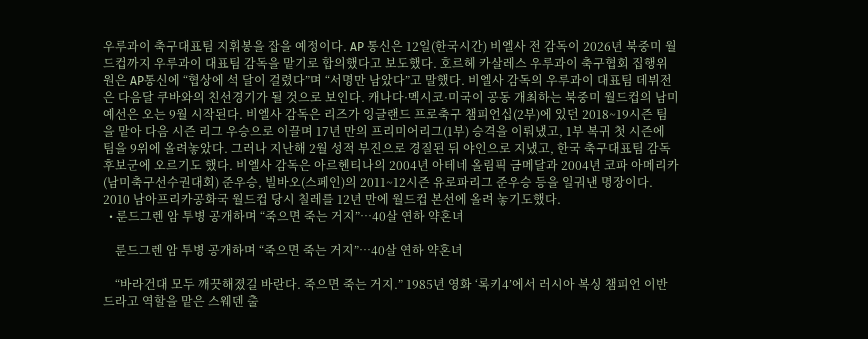우루과이 축구대표팀 지휘봉을 잡을 예정이다. AP 통신은 12일(한국시간) 비엘사 전 감독이 2026년 북중미 월드컵까지 우루과이 대표팀 감독을 맡기로 합의했다고 보도했다. 호르헤 카살레스 우루과이 축구협회 집행위원은 AP통신에 “협상에 석 달이 걸렸다”며 “서명만 남았다”고 말했다. 비엘사 감독의 우루과이 대표팀 데뷔전은 다음달 쿠바와의 친선경기가 될 것으로 보인다. 캐나다·멕시코·미국이 공동 개최하는 북중미 월드컵의 남미 예선은 오는 9월 시작된다. 비엘사 감독은 리즈가 잉글랜드 프로축구 챔피언십(2부)에 있던 2018~19시즌 팀을 맡아 다음 시즌 리그 우승으로 이끌며 17년 만의 프리미어리그(1부) 승격을 이뤄냈고, 1부 복귀 첫 시즌에 팀을 9위에 올려놓았다. 그러나 지난해 2월 성적 부진으로 경질된 뒤 야인으로 지냈고, 한국 축구대표팀 감독 후보군에 오르기도 했다. 비엘사 감독은 아르헨티나의 2004년 아테네 올림픽 금메달과 2004년 코파 아메리카(남미축구선수권대회) 준우승, 빌바오(스페인)의 2011~12시즌 유로파리그 준우승 등을 일궈낸 명장이다. 2010 남아프리카공화국 월드컵 당시 칠레를 12년 만에 월드컵 본선에 올려 놓기도했다.
  • 룬드그렌 암 투병 공개하며 “죽으면 죽는 거지”…40살 연하 약혼녀

    룬드그렌 암 투병 공개하며 “죽으면 죽는 거지”…40살 연하 약혼녀

    “바라건대 모두 깨끗해졌길 바란다. 죽으면 죽는 거지.” 1985년 영화 ‘록키4’에서 러시아 복싱 챔피언 이반 드라고 역할을 맡은 스웨덴 출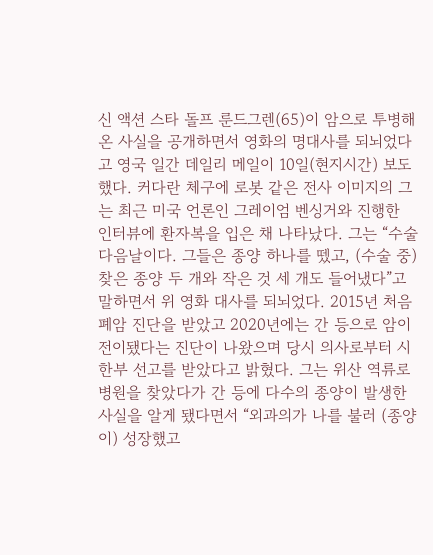신 액션 스타 돌프 룬드그렌(65)이 암으로 투병해 온 사실을 공개하면서 영화의 명대사를 되뇌었다고 영국 일간 데일리 메일이 10일(현지시간) 보도했다. 커다란 체구에 로봇 같은 전사 이미지의 그는 최근 미국 언론인 그레이엄 벤싱거와 진행한 인터뷰에 환자복을 입은 채 나타났다. 그는 “수술 다음날이다. 그들은 종양 하나를 뗐고, (수술 중) 찾은 종양 두 개와 작은 것 세 개도 들어냈다”고 말하면서 위 영화 대사를 되뇌었다. 2015년 처음 폐암 진단을 받았고 2020년에는 간 등으로 암이 전이됐다는 진단이 나왔으며 당시 의사로부터 시한부 선고를 받았다고 밝혔다. 그는 위산 역류로 병원을 찾았다가 간 등에 다수의 종양이 발생한 사실을 알게 됐다면서 “외과의가 나를 불러 (종양이) 성장했고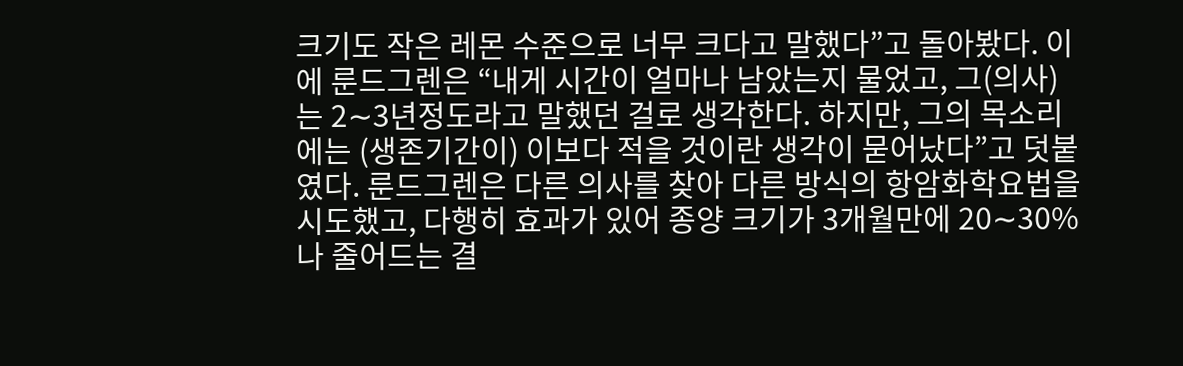크기도 작은 레몬 수준으로 너무 크다고 말했다”고 돌아봤다. 이에 룬드그렌은 “내게 시간이 얼마나 남았는지 물었고, 그(의사)는 2∼3년정도라고 말했던 걸로 생각한다. 하지만, 그의 목소리에는 (생존기간이) 이보다 적을 것이란 생각이 묻어났다”고 덧붙였다. 룬드그렌은 다른 의사를 찾아 다른 방식의 항암화학요법을 시도했고, 다행히 효과가 있어 종양 크기가 3개월만에 20∼30%나 줄어드는 결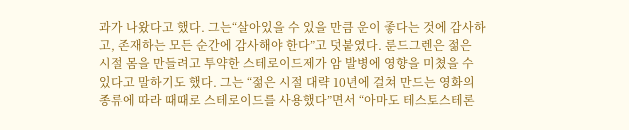과가 나왔다고 했다. 그는“살아있을 수 있을 만큼 운이 좋다는 것에 감사하고, 존재하는 모든 순간에 감사해야 한다”고 덧붙였다. 룬드그렌은 젊은 시절 몸을 만들려고 투약한 스테로이드제가 암 발병에 영향을 미쳤을 수 있다고 말하기도 했다. 그는 “젊은 시절 대략 10년에 걸쳐 만드는 영화의 종류에 따라 때때로 스테로이드를 사용했다”면서 “아마도 테스토스테론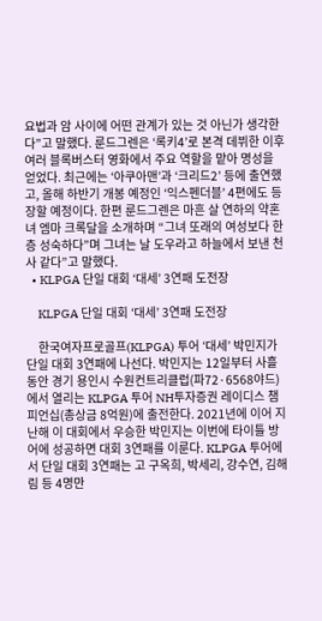요법과 암 사이에 어떤 관계가 있는 것 아닌가 생각한다”고 말했다. 룬드그렌은 ‘록키4’로 본격 데뷔한 이후 여러 블록버스터 영화에서 주요 역할을 맡아 명성을 얻었다. 최근에는 ‘아쿠아맨’과 ‘크리드2’ 등에 출연했고, 올해 하반기 개봉 예정인 ‘익스펜더블’ 4편에도 등장할 예정이다. 한편 룬드그렌은 마흔 살 연하의 약혼녀 엠마 크록달을 소개하며 “그녀 또래의 여성보다 한층 성숙하다”며 그녀는 날 도우라고 하늘에서 보낸 천사 같다”고 말했다.
  • KLPGA 단일 대회 ‘대세’ 3연패 도전장

    KLPGA 단일 대회 ‘대세’ 3연패 도전장

    한국여자프로골프(KLPGA) 투어 ‘대세’ 박민지가 단일 대회 3연패에 나선다. 박민지는 12일부터 사흘 동안 경기 용인시 수원컨트리클럽(파72·6568야드)에서 열리는 KLPGA 투어 NH투자증권 레이디스 챔피언십(총상금 8억원)에 출전한다. 2021년에 이어 지난해 이 대회에서 우승한 박민지는 이번에 타이틀 방어에 성공하면 대회 3연패를 이룬다. KLPGA 투어에서 단일 대회 3연패는 고 구옥희, 박세리, 강수연, 김해림 등 4명만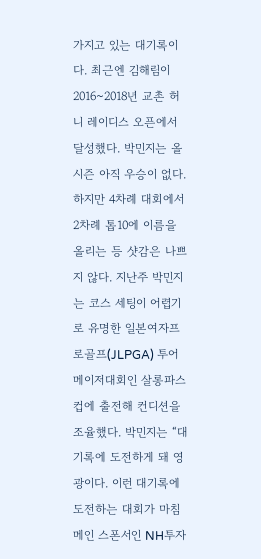가지고 있는 대기록이다. 최근엔 김해림이 2016~2018년 교촌 허니 레이디스 오픈에서 달성했다. 박민지는 올 시즌 아직 우승이 없다. 하지만 4차례 대회에서 2차례 톱10에 이름을 올리는 등 샷감은 나쁘지 않다. 지난주 박민지는 코스 세팅이 어렵기로 유명한 일본여자프로골프(JLPGA) 투어 메이저대회인 살롱파스컵에 출전해 컨디션을 조율했다. 박민지는 “대기록에 도전하게 돼 영광이다. 이런 대기록에 도전하는 대회가 마침 메인 스폰서인 NH투자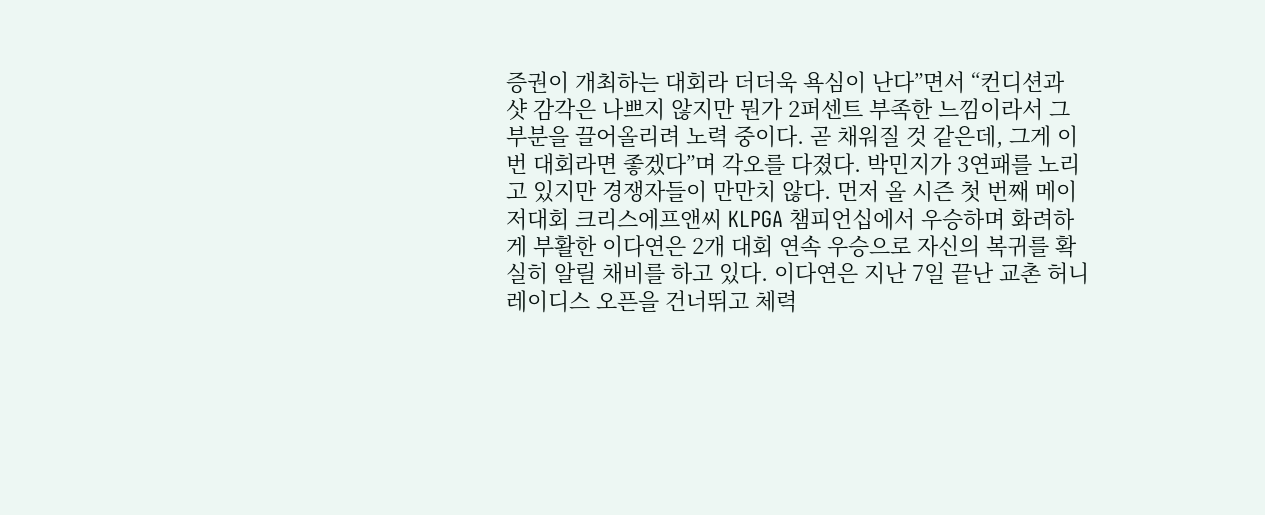증권이 개최하는 대회라 더더욱 욕심이 난다”면서 “컨디션과 샷 감각은 나쁘지 않지만 뭔가 2퍼센트 부족한 느낌이라서 그 부분을 끌어올리려 노력 중이다. 곧 채워질 것 같은데, 그게 이번 대회라면 좋겠다”며 각오를 다졌다. 박민지가 3연패를 노리고 있지만 경쟁자들이 만만치 않다. 먼저 올 시즌 첫 번째 메이저대회 크리스에프앤씨 KLPGA 챔피언십에서 우승하며 화려하게 부활한 이다연은 2개 대회 연속 우승으로 자신의 복귀를 확실히 알릴 채비를 하고 있다. 이다연은 지난 7일 끝난 교촌 허니 레이디스 오픈을 건너뛰고 체력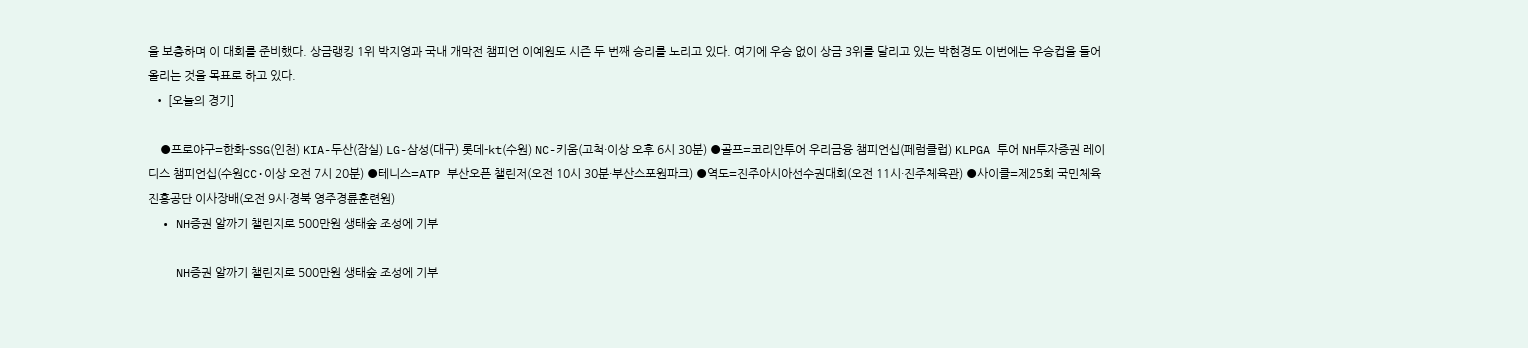을 보충하며 이 대회를 준비했다. 상금랭킹 1위 박지영과 국내 개막전 챔피언 이예원도 시즌 두 번째 승리를 노리고 있다. 여기에 우승 없이 상금 3위를 달리고 있는 박현경도 이번에는 우승컵을 들어 올리는 것을 목표로 하고 있다.
  • [오늘의 경기]

    ●프로야구=한화-SSG(인천) KIA-두산(잠실) LG-삼성(대구) 롯데-kt(수원) NC-키움(고척·이상 오후 6시 30분) ●골프=코리안투어 우리금융 챔피언십(페럼클럽) KLPGA 투어 NH투자증권 레이디스 챔피언십(수원CC·이상 오전 7시 20분) ●테니스=ATP 부산오픈 챌린저(오전 10시 30분·부산스포원파크) ●역도=진주아시아선수권대회(오전 11시·진주체육관) ●사이클=제25회 국민체육진흥공단 이사장배(오전 9시·경북 영주경륜훈련원)
  • NH증권 알까기 챌린지로 500만원 생태숲 조성에 기부

    NH증권 알까기 챌린지로 500만원 생태숲 조성에 기부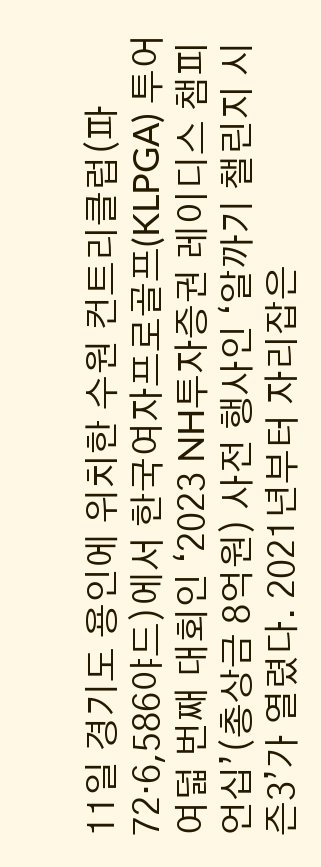11일 경기도 용인에 위치한 수원 컨트리클럽(파72·6,586야드)에서 한국여자프로골프(KLPGA) 투어 여덟 번째 대회인 ‘2023 NH투자증권 레이디스 챔피언십’(총상금 8억원) 사전 행사인 ‘알까기 챌린지 시즌3’가 열렸다. 2021년부터 자리잡은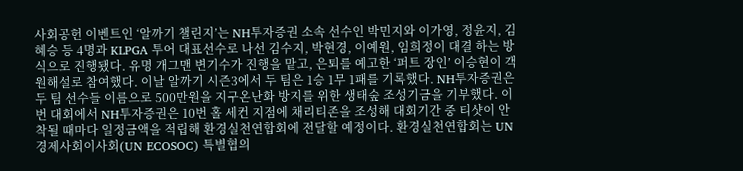사회공헌 이벤트인 ‘알까기 챌린지’는 NH투자증권 소속 선수인 박민지와 이가영, 정윤지, 김혜승 등 4명과 KLPGA 투어 대표선수로 나선 김수지, 박현경, 이예원, 임희정이 대결 하는 방식으로 진행됐다. 유명 개그맨 변기수가 진행을 맡고, 은퇴를 예고한 ‘퍼트 장인’ 이승현이 객원해설로 참여했다. 이날 알까기 시즌3에서 두 팀은 1승 1무 1패를 기록했다. NH투자증권은 두 팀 선수들 이름으로 500만원을 지구온난화 방지를 위한 생태숲 조성기금을 기부했다. 이번 대회에서 NH투자증권은 10번 홀 세컨 지점에 채리티존을 조성해 대회기간 중 티샷이 안착될 때마다 일정금액을 적립해 환경실천연합회에 전달할 예정이다. 환경실천연합회는 UN 경제사회이사회(UN ECOSOC) 특별협의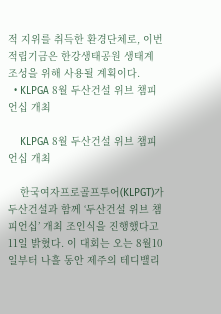적 지위를 취득한 환경단체로, 이번 적립기금은 한강생태공원 생태계 조성을 위해 사용될 계획이다.
  • KLPGA 8월 두산건설 위브 챔피언십 개최

    KLPGA 8월 두산건설 위브 챔피언십 개최

    한국여자프로골프투어(KLPGT)가 두산건설과 함께 ‘두산건설 위브 챔피언십’ 개최 조인식을 진행했다고 11일 밝혔다. 이 대회는 오는 8월10일부터 나흘 동안 제주의 테디밸리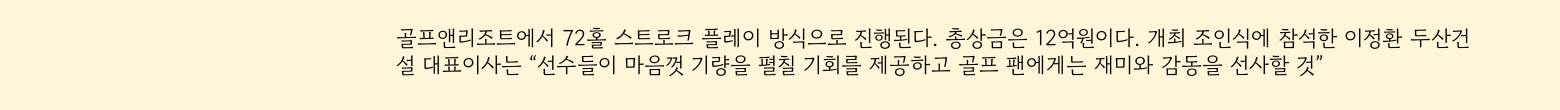골프앤리조트에서 72홀 스트로크 플레이 방식으로 진행된다. 총상금은 12억원이다. 개최 조인식에 참석한 이정환 두산건설 대표이사는 “선수들이 마음껏 기량을 펼칠 기회를 제공하고 골프 팬에게는 재미와 감동을 선사할 것”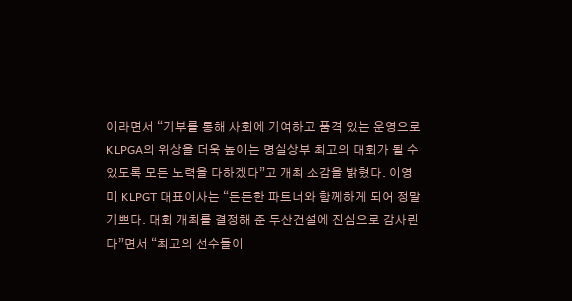이라면서 “기부를 통해 사회에 기여하고 품격 있는 운영으로 KLPGA의 위상을 더욱 높이는 명실상부 최고의 대회가 될 수 있도록 모든 노력을 다하겠다”고 개최 소감을 밝혔다. 이영미 KLPGT 대표이사는 “든든한 파트너와 함께하게 되어 정말 기쁘다. 대회 개최를 결정해 준 두산건설에 진심으로 감사린다”면서 “최고의 선수들이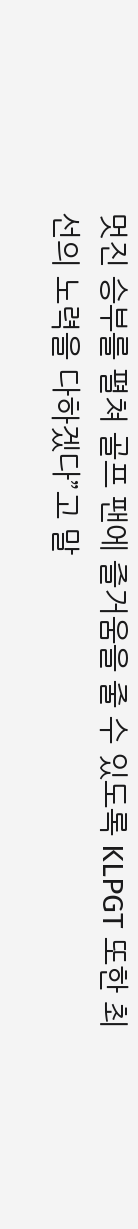멋진 승부를 펼쳐 골프 팬에 즐거움을 줄 수 있도록 KLPGT 또한 최선의 노력을 다하겠다”고 말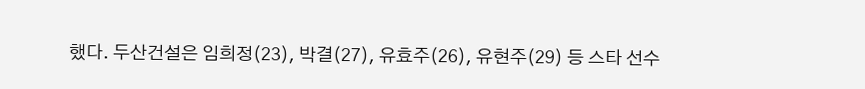했다. 두산건설은 임희정(23), 박결(27), 유효주(26), 유현주(29) 등 스타 선수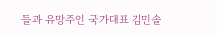들과 유망주인 국가대표 김민솔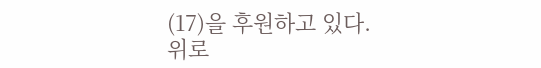(17)을 후원하고 있다.
위로